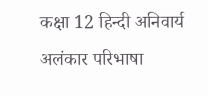कक्षा 12 हिन्दी अनिवार्य अलंकार परिभाषा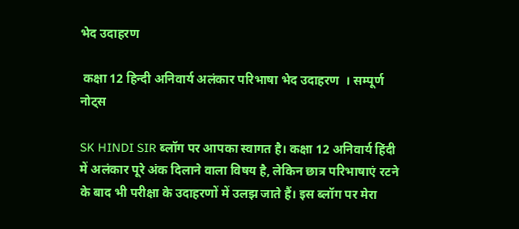भेद उदाहरण

 कक्षा 12 हिन्दी अनिवार्य अलंकार परिभाषा भेद उदाहरण  । सम्पूर्ण नोट्स

SK HINDI SIR ब्लॉग पर आपका स्वागत है। कक्षा 12 अनिवार्य हिंदी में अलंकार पूरे अंक दिलाने वाला विषय है, लेकिन छात्र परिभाषाएं रटने के बाद भी परीक्षा के उदाहरणों में उलझ जाते हैं। इस ब्लॉग पर मेरा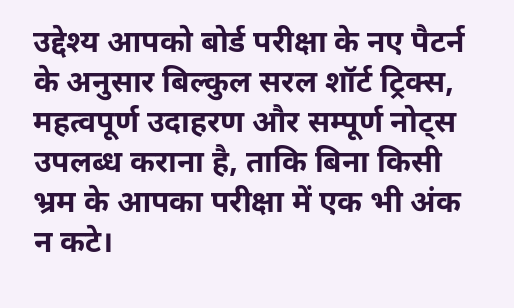उद्देश्य आपको बोर्ड परीक्षा के नए पैटर्न के अनुसार बिल्कुल सरल शॉर्ट ट्रिक्स, महत्वपूर्ण उदाहरण और सम्पूर्ण नोट्स उपलब्ध कराना है, ताकि बिना किसी भ्रम के आपका परीक्षा में एक भी अंक न कटे।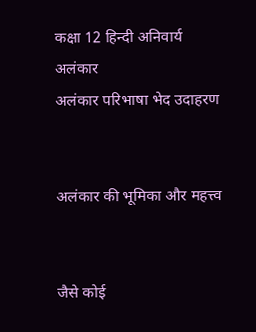कक्षा 12 हिन्दी अनिवार्य अलंकार
अलंकार परिभाषा भेद उदाहरण


अलंकार की भूमिका और महत्त्व


जैसे कोई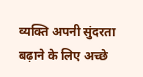व्यक्ति अपनी सुंदरता बढ़ाने के लिए अच्छे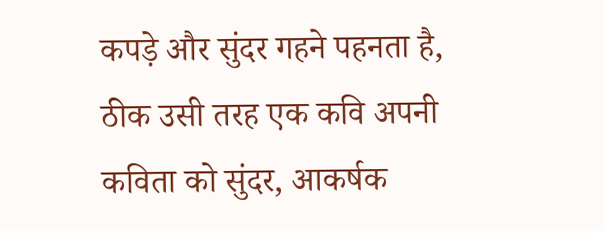कपड़े और सुंदर गहने पहनता है, ठीक उसी तरह एक कवि अपनी कविता को सुंदर, आकर्षक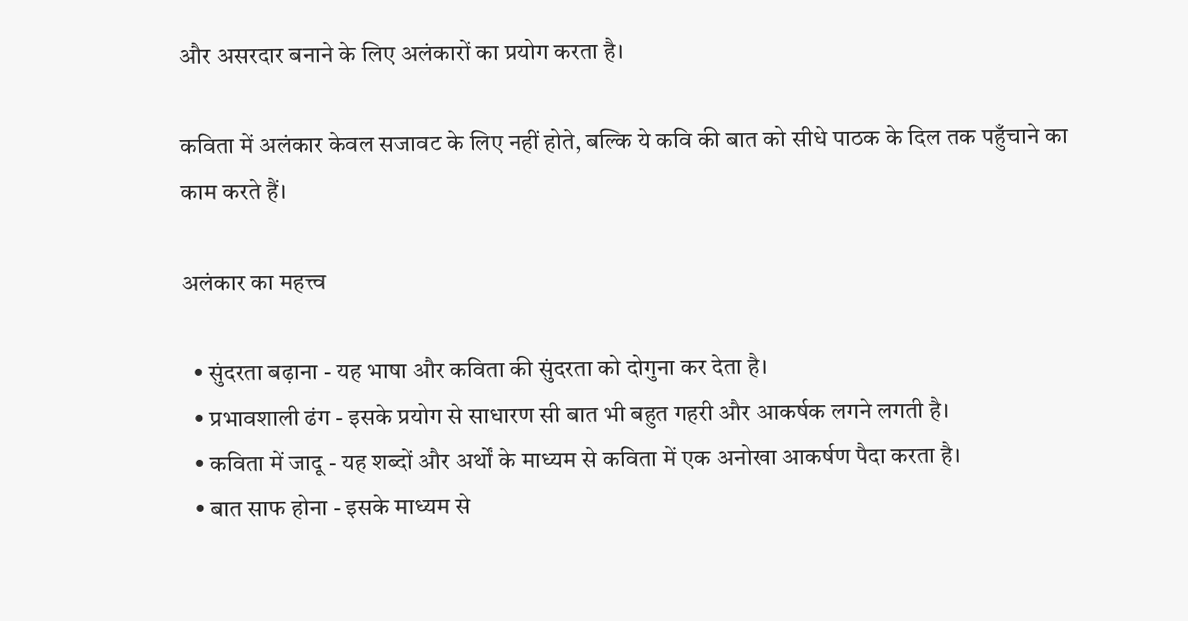और असरदार बनाने के लिए अलंकारों का प्रयोग करता है।

कविता में अलंकार केवल सजावट के लिए नहीं होते, बल्कि ये कवि की बात को सीधे पाठक के दिल तक पहुँचाने का काम करते हैं।

अलंकार का महत्त्व

  • सुंदरता बढ़ाना - यह भाषा और कविता की सुंदरता को दोगुना कर देता है।
  • प्रभावशाली ढंग - इसके प्रयोग से साधारण सी बात भी बहुत गहरी और आकर्षक लगने लगती है।
  • कविता में जादू - यह शब्दों और अर्थों के माध्यम से कविता में एक अनोखा आकर्षण पैदा करता है।
  • बात साफ होना - इसके माध्यम से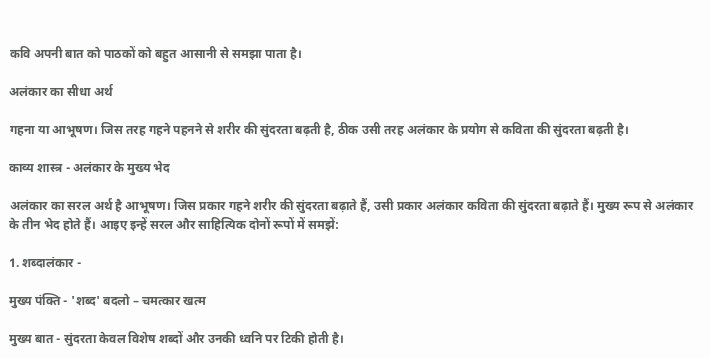कवि अपनी बात को पाठकों को बहुत आसानी से समझा पाता है।

अलंकार का सीधा अर्थ

गहना या आभूषण। जिस तरह गहने पहनने से शरीर की सुंदरता बढ़ती है, ठीक उसी तरह अलंकार के प्रयोग से कविता की सुंदरता बढ़ती है।

काव्य शास्त्र - अलंकार के मुख्य भेद

अलंकार का सरल अर्थ है आभूषण। जिस प्रकार गहने शरीर की सुंदरता बढ़ाते हैं, उसी प्रकार अलंकार कविता की सुंदरता बढ़ाते हैं। मुख्य रूप से अलंकार के तीन भेद होते हैं। आइए इन्हें सरल और साहित्यिक दोनों रूपों में समझें:

1. शब्दालंकार -

मुख्य पंक्ति - 'शब्द' बदलो – चमत्कार खत्म

मुख्य बात - सुंदरता केवल विशेष शब्दों और उनकी ध्वनि पर टिकी होती है।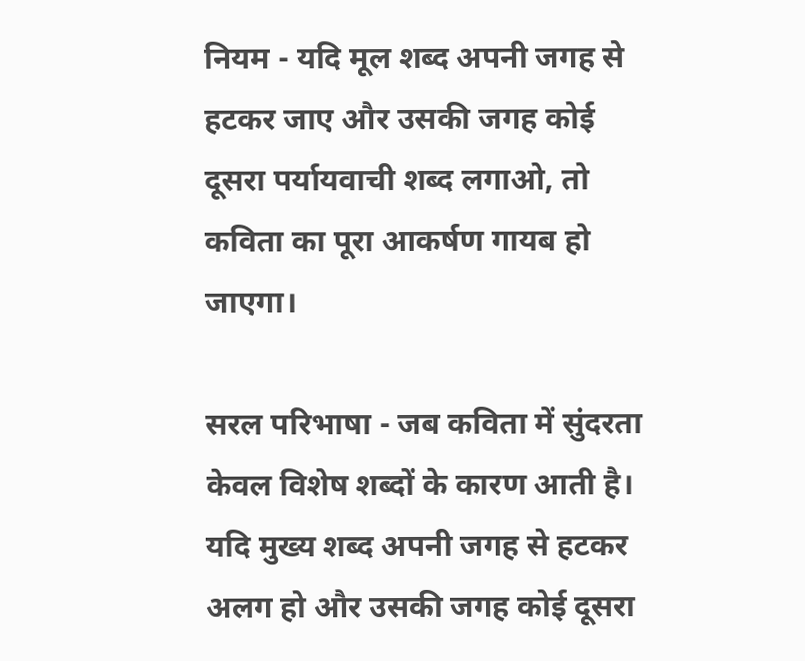नियम - यदि मूल शब्द अपनी जगह से हटकर जाए और उसकी जगह कोई दूसरा पर्यायवाची शब्द लगाओ, तो कविता का पूरा आकर्षण गायब हो जाएगा।

सरल परिभाषा - जब कविता में सुंदरता केवल विशेष शब्दों के कारण आती है। यदि मुख्य शब्द अपनी जगह से हटकर अलग हो और उसकी जगह कोई दूसरा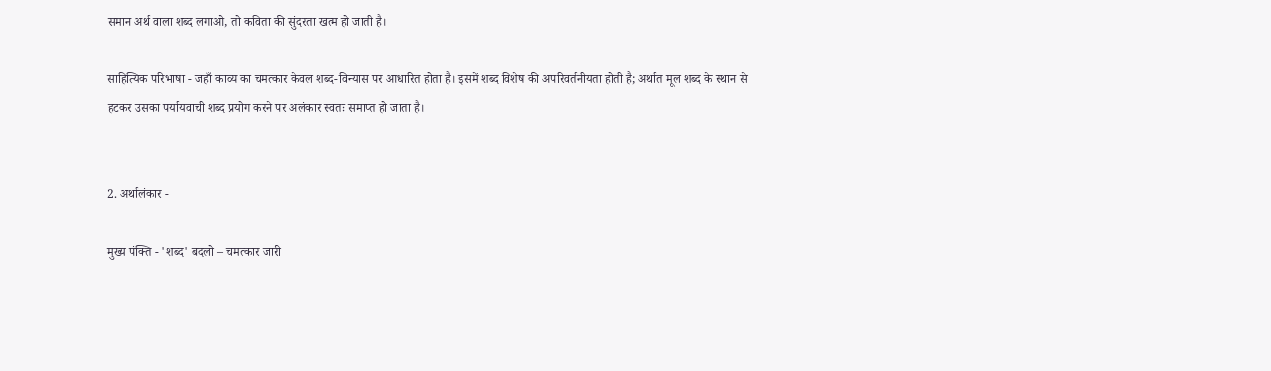समान अर्थ वाला शब्द लगाओ, तो कविता की सुंदरता खत्म हो जाती है।

साहित्यिक परिभाषा - जहाँ काव्य का चमत्कार केवल शब्द-विन्यास पर आधारित होता है। इसमें शब्द विशेष की अपरिवर्तनीयता होती है; अर्थात मूल शब्द के स्थान से हटकर उसका पर्यायवाची शब्द प्रयोग करने पर अलंकार स्वतः समाप्त हो जाता है।


2. अर्थालंकार -

मुख्य पंक्ति - 'शब्द' बदलो – चमत्कार जारी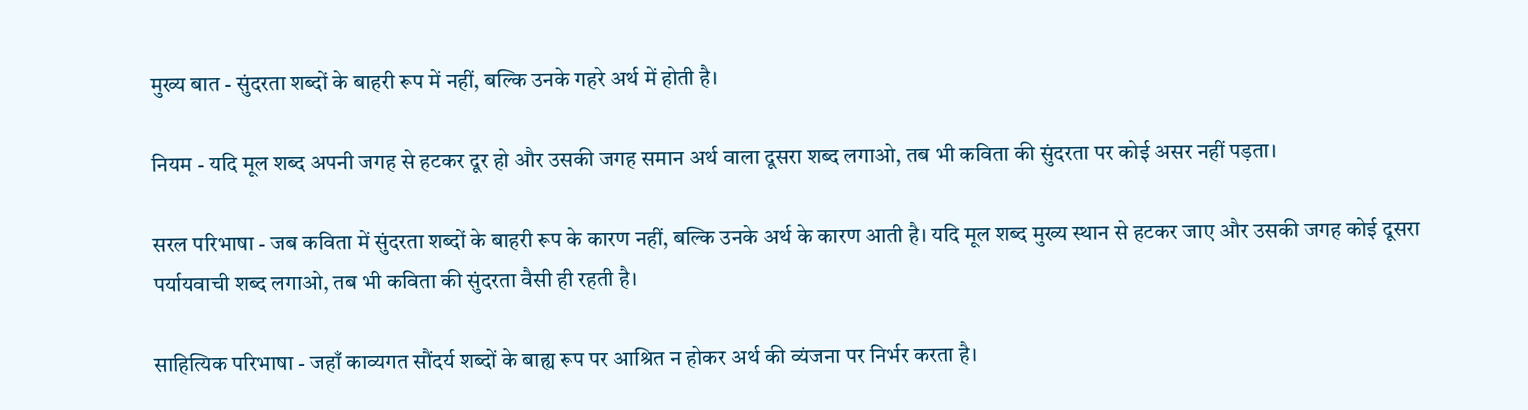मुख्य बात - सुंदरता शब्दों के बाहरी रूप में नहीं, बल्कि उनके गहरे अर्थ में होती है।

नियम - यदि मूल शब्द अपनी जगह से हटकर दूर हो और उसकी जगह समान अर्थ वाला दूसरा शब्द लगाओ, तब भी कविता की सुंदरता पर कोई असर नहीं पड़ता।

सरल परिभाषा - जब कविता में सुंदरता शब्दों के बाहरी रूप के कारण नहीं, बल्कि उनके अर्थ के कारण आती है। यदि मूल शब्द मुख्य स्थान से हटकर जाए और उसकी जगह कोई दूसरा पर्यायवाची शब्द लगाओ, तब भी कविता की सुंदरता वैसी ही रहती है।

साहित्यिक परिभाषा - जहाँ काव्यगत सौंदर्य शब्दों के बाह्य रूप पर आश्रित न होकर अर्थ की व्यंजना पर निर्भर करता है।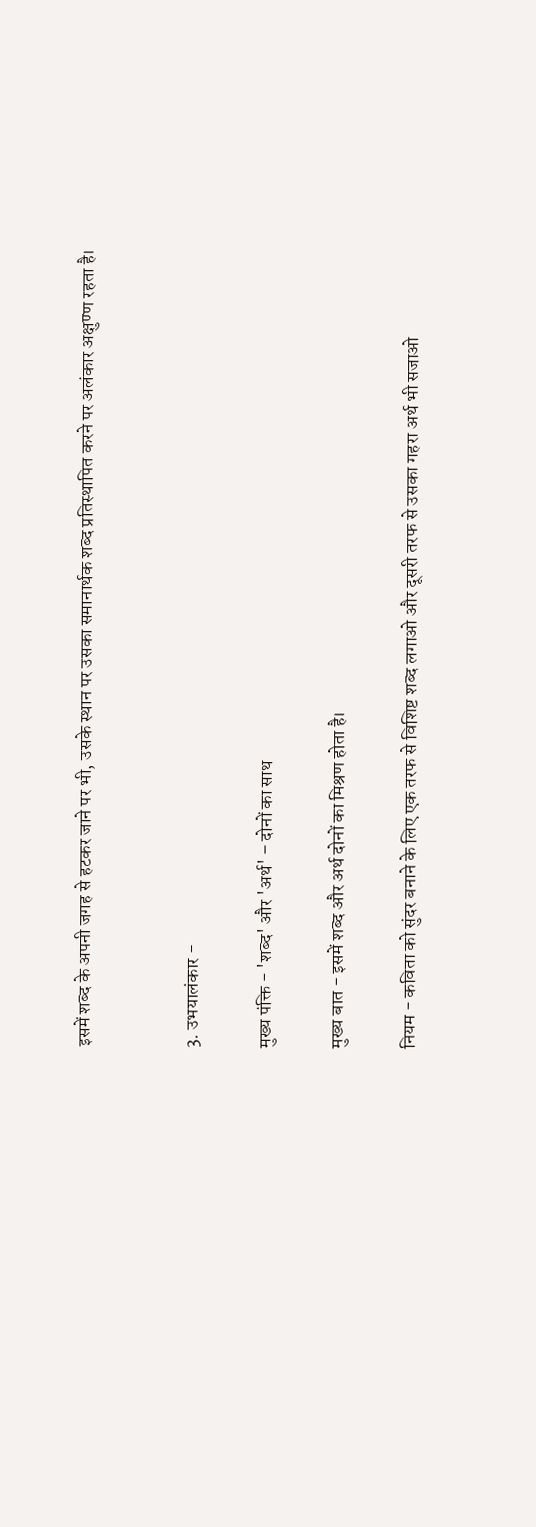इसमें शब्द के अपनी जगह से हटकर जाने पर भी, उसके स्थान पर उसका समानार्थक शब्द प्रतिस्थापित करने पर अलंकार अक्षुण्ण रहता है।


3. उभयालंकार -

मुख्य पंक्ति - 'शब्द' और 'अर्थ' – दोनों का साथ

मुख्य बात - इसमें शब्द और अर्थ दोनों का मिश्रण होता है।

नियम - कविता को सुंदर बनाने के लिए एक तरफ से विशिष्ट शब्द लगाओ और दूसरी तरफ से उसका गहरा अर्थ भी सजाओ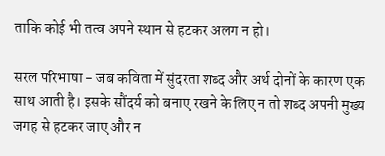ताकि कोई भी तत्व अपने स्थान से हटकर अलग न हो।

सरल परिभाषा - जब कविता में सुंदरता शब्द और अर्थ दोनों के कारण एक साथ आती है। इसके सौंदर्य को बनाए रखने के लिए न तो शब्द अपनी मुख्य जगह से हटकर जाए और न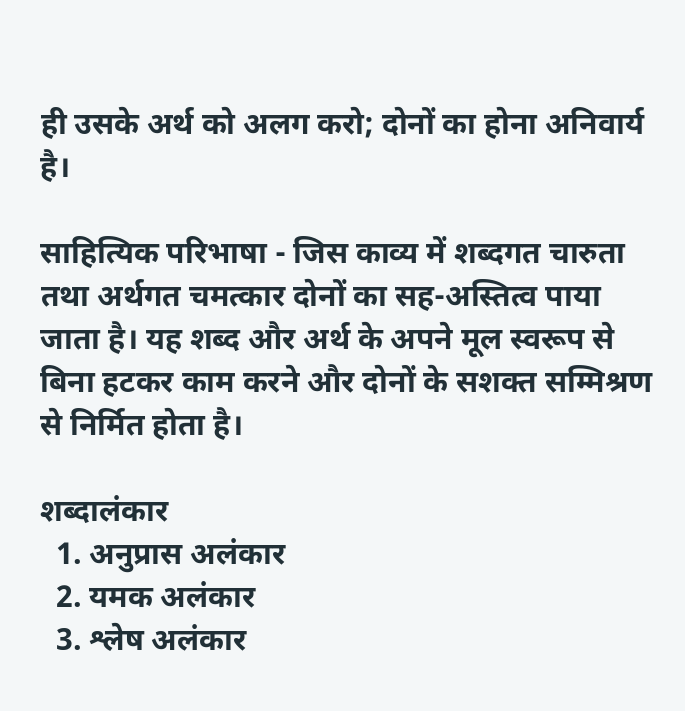ही उसके अर्थ को अलग करो; दोनों का होना अनिवार्य है।

साहित्यिक परिभाषा - जिस काव्य में शब्दगत चारुता तथा अर्थगत चमत्कार दोनों का सह-अस्तित्व पाया जाता है। यह शब्द और अर्थ के अपने मूल स्वरूप से बिना हटकर काम करने और दोनों के सशक्त सम्मिश्रण से निर्मित होता है।

शब्दालंकार
  1. अनुप्रास अलंकार
  2. यमक अलंकार
  3. श्लेष अलंकार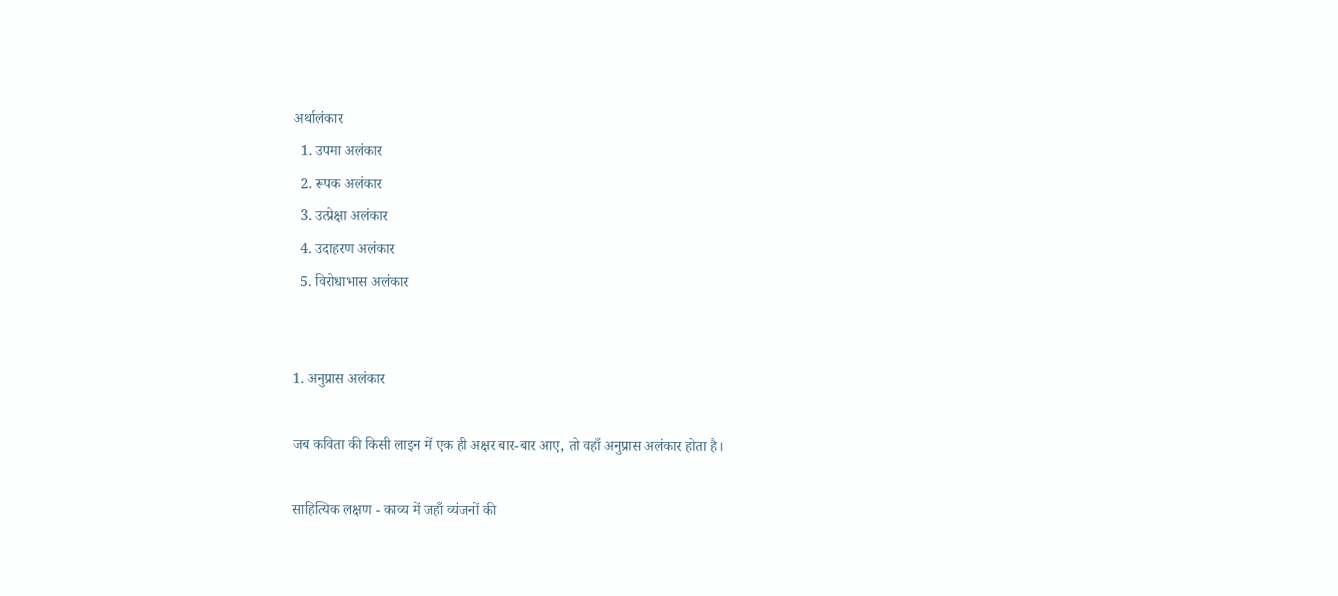अर्थालंकार
  1. उपमा अलंकार
  2. रूपक अलंकार
  3. उत्प्रेक्षा अलंकार
  4. उदाहरण अलंकार
  5. विरोधाभास अलंकार


1. अनुप्रास अलंकार

जब कविता की किसी लाइन में एक ही अक्षर बार-बार आए, तो वहाँ अनुप्रास अलंकार होता है।

साहित्यिक लक्षण - काव्य में जहाँ व्यंजनों की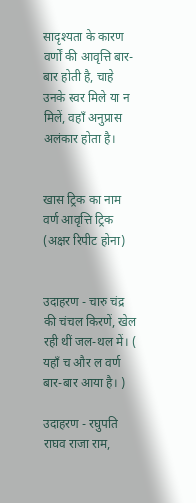सादृश्यता के कारण वर्णों की आवृत्ति बार-बार होती है, चाहे उनके स्वर मिले या न मिलें, वहाँ अनुप्रास अलंकार होता है।


खास ट्रिक का नाम वर्ण आवृत्ति ट्रिक (अक्षर रिपीट होना)


उदाहरण - चारु चंद्र की चंचल किरणें, खेल रही थीं जल-थल में। ( यहाँ च और ल वर्ण बार-बार आया है। )

उदाहरण - रघुपति राघव राजा राम,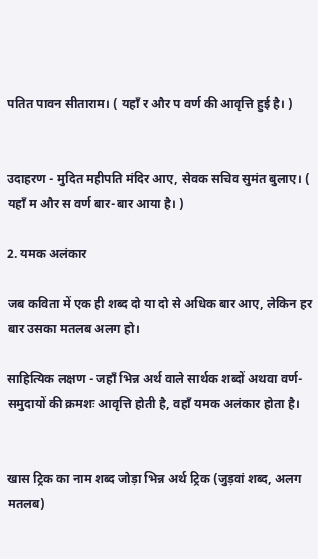पतित पावन सीताराम। ( यहाँ र और प वर्ण की आवृत्ति हुई है। )


उदाहरण - मुदित महीपति मंदिर आए, सेवक सचिव सुमंत बुलाए। ( यहाँ म और स वर्ण बार-बार आया है। )

2. यमक अलंकार

जब कविता में एक ही शब्द दो या दो से अधिक बार आए, लेकिन हर बार उसका मतलब अलग हो।

साहित्यिक लक्षण - जहाँ भिन्न अर्थ वाले सार्थक शब्दों अथवा वर्ण-समुदायों की क्रमशः आवृत्ति होती है, वहाँ यमक अलंकार होता है।


खास ट्रिक का नाम शब्द जोड़ा भिन्न अर्थ ट्रिक (जुड़वां शब्द, अलग मतलब)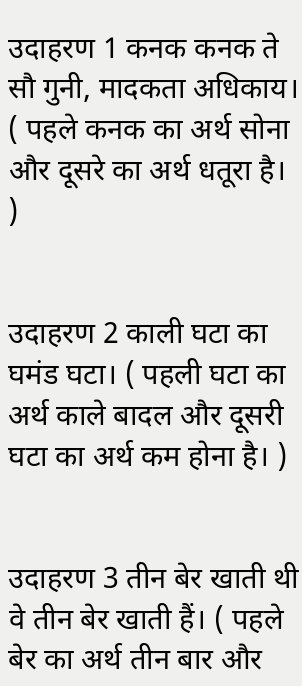उदाहरण 1 कनक कनक ते सौ गुनी, मादकता अधिकाय। ( पहले कनक का अर्थ सोना और दूसरे का अर्थ धतूरा है। )


उदाहरण 2 काली घटा का घमंड घटा। ( पहली घटा का अर्थ काले बादल और दूसरी घटा का अर्थ कम होना है। )


उदाहरण 3 तीन बेर खाती थी वे तीन बेर खाती हैं। ( पहले बेर का अर्थ तीन बार और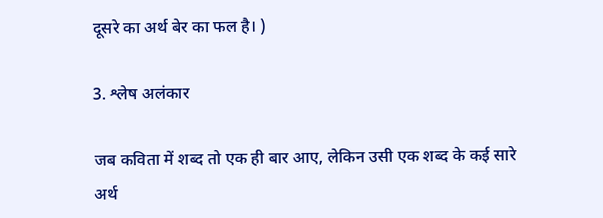दूसरे का अर्थ बेर का फल है। )

3. श्लेष अलंकार

जब कविता में शब्द तो एक ही बार आए, लेकिन उसी एक शब्द के कई सारे अर्थ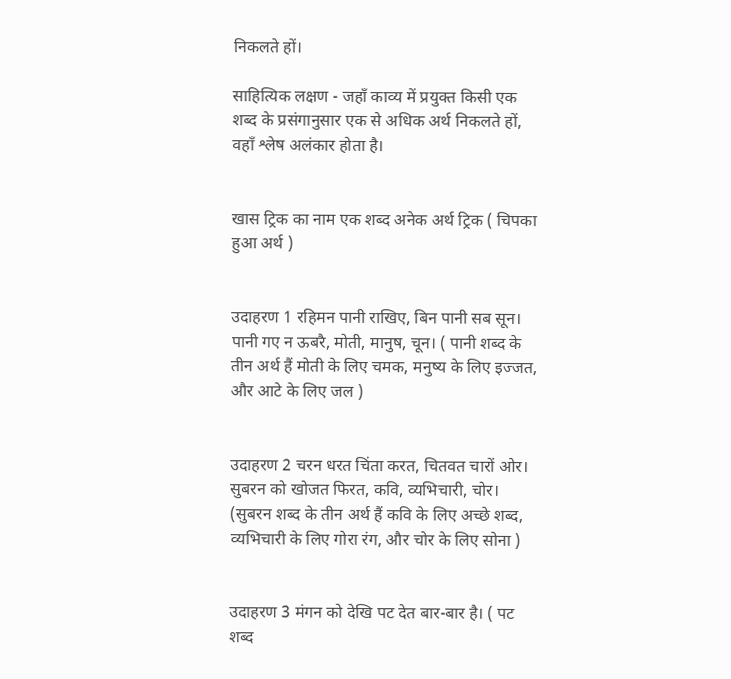निकलते हों।

साहित्यिक लक्षण - जहाँ काव्य में प्रयुक्त किसी एक शब्द के प्रसंगानुसार एक से अधिक अर्थ निकलते हों, वहाँ श्लेष अलंकार होता है।


खास ट्रिक का नाम एक शब्द अनेक अर्थ ट्रिक ( चिपका हुआ अर्थ )


उदाहरण 1 रहिमन पानी राखिए, बिन पानी सब सून। पानी गए न ऊबरै, मोती, मानुष, चून। ( पानी शब्द के तीन अर्थ हैं मोती के लिए चमक, मनुष्य के लिए इज्जत, और आटे के लिए जल )


उदाहरण 2 चरन धरत चिंता करत, चितवत चारों ओर। सुबरन को खोजत फिरत, कवि, व्यभिचारी, चोर। (सुबरन शब्द के तीन अर्थ हैं कवि के लिए अच्छे शब्द, व्यभिचारी के लिए गोरा रंग, और चोर के लिए सोना )


उदाहरण 3 मंगन को देखि पट देत बार-बार है। ( पट शब्द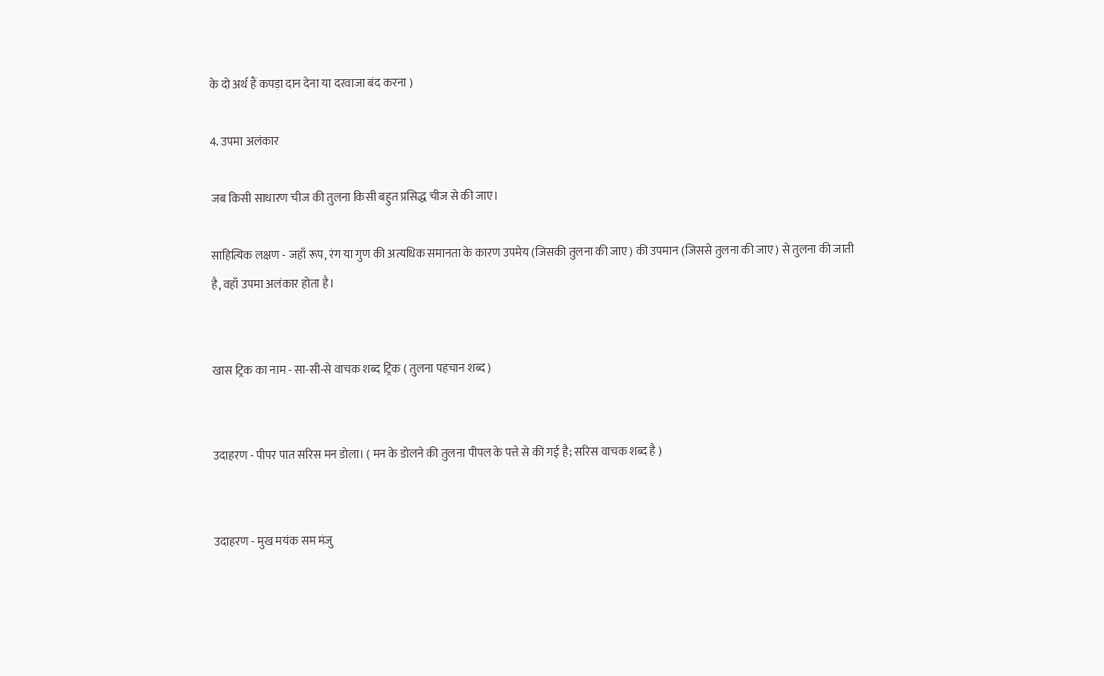के दो अर्थ हैं कपड़ा दान देना या दरवाजा बंद करना )

4. उपमा अलंकार

जब किसी साधारण चीज की तुलना किसी बहुत प्रसिद्ध चीज से की जाए।

साहित्यिक लक्षण - जहाँ रूप, रंग या गुण की अत्यधिक समानता के कारण उपमेय (जिसकी तुलना की जाए) की उपमान (जिससे तुलना की जाए) से तुलना की जाती है, वहाँ उपमा अलंकार होता है।


खास ट्रिक का नाम - सा-सी-से वाचक शब्द ट्रिक ( तुलना पहचान शब्द )


उदाहरण - पीपर पात सरिस मन डोला। ( मन के डोलने की तुलना पीपल के पत्ते से की गई है; सरिस वाचक शब्द है )


उदाहरण - मुख मयंक सम मंजु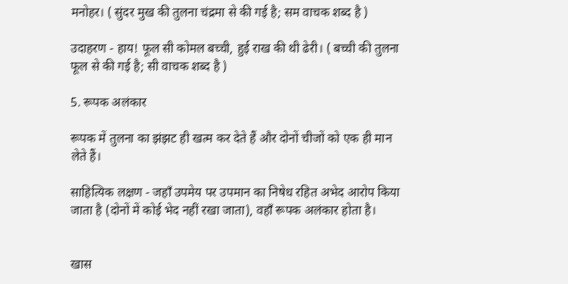मनोहर। ( सुंदर मुख की तुलना चंद्रमा से की गई है; सम वाचक शब्द है )

उदाहरण - हाय! फूल सी कोमल बच्ची, हुई राख की थी ढेरी। ( बच्ची की तुलना फूल से की गई है; सी वाचक शब्द है )

5. रूपक अलंकार

रूपक में तुलना का झंझट ही खत्म कर देते हैं और दोनों चीजों को एक ही मान लेते हैं।

साहित्यिक लक्षण - जहाँ उपमेय पर उपमान का निषेध रहित अभेद आरोप किया जाता है (दोनों में कोई भेद नहीं रखा जाता), वहाँ रूपक अलंकार होता है।


खास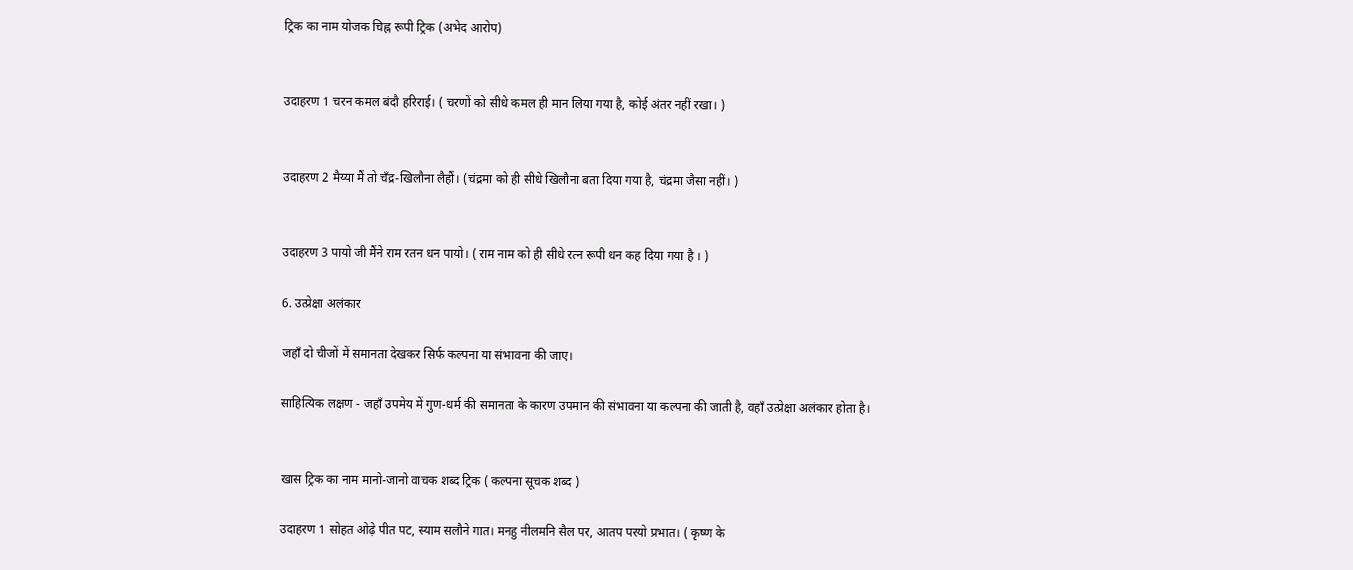ट्रिक का नाम योजक चिह्न रूपी ट्रिक (अभेद आरोप)


उदाहरण 1 चरन कमल बंदौ हरिराई। ( चरणों को सीधे कमल ही मान लिया गया है, कोई अंतर नहीं रखा। )


उदाहरण 2 मैय्या मैं तो चँद्र-खिलौना लैहौं। (चंद्रमा को ही सीधे खिलौना बता दिया गया है, चंद्रमा जैसा नहीं। )


उदाहरण 3 पायो जी मैंने राम रतन धन पायो। ( राम नाम को ही सीधे रत्न रूपी धन कह दिया गया है । )

6. उत्प्रेक्षा अलंकार

जहाँ दो चीजों में समानता देखकर सिर्फ कल्पना या संभावना की जाए।

साहित्यिक लक्षण - जहाँ उपमेय में गुण-धर्म की समानता के कारण उपमान की संभावना या कल्पना की जाती है, वहाँ उत्प्रेक्षा अलंकार होता है।


खास ट्रिक का नाम मानो-जानो वाचक शब्द ट्रिक ( कल्पना सूचक शब्द )

उदाहरण 1 सोहत ओढ़े पीत पट, स्याम सलौने गात। मनहु नीलमनि सैल पर, आतप परयो प्रभात। ( कृष्ण के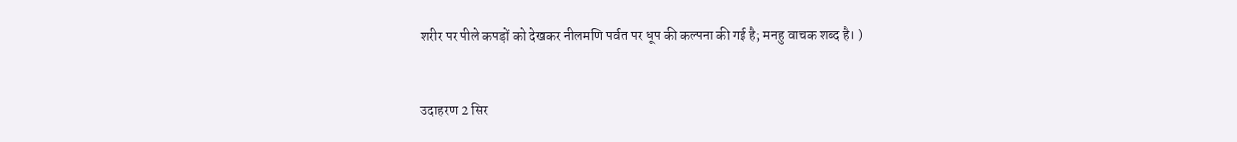शरीर पर पीले कपड़ों को देखकर नीलमणि पर्वत पर धूप की कल्पना की गई है; मनहु वाचक शब्द है। )


उदाहरण 2 सिर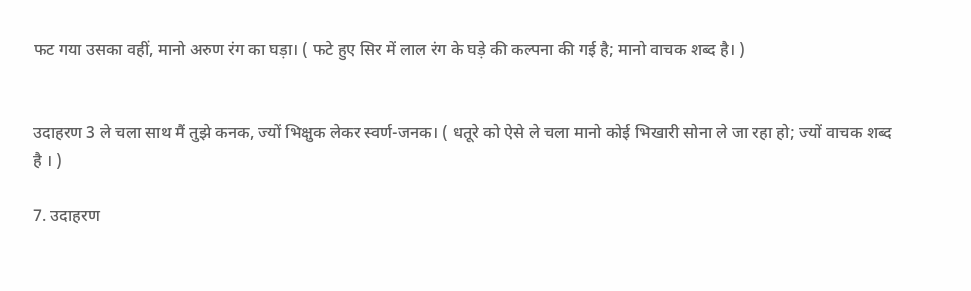फट गया उसका वहीं, मानो अरुण रंग का घड़ा। ( फटे हुए सिर में लाल रंग के घड़े की कल्पना की गई है; मानो वाचक शब्द है। )


उदाहरण 3 ले चला साथ मैं तुझे कनक, ज्यों भिक्षुक लेकर स्वर्ण-जनक। ( धतूरे को ऐसे ले चला मानो कोई भिखारी सोना ले जा रहा हो; ज्यों वाचक शब्द है । )

7. उदाहरण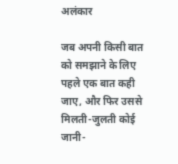अलंकार

जब अपनी किसी बात को समझाने के लिए पहले एक बात कही जाए, और फिर उससे मिलती-जुलती कोई जानी-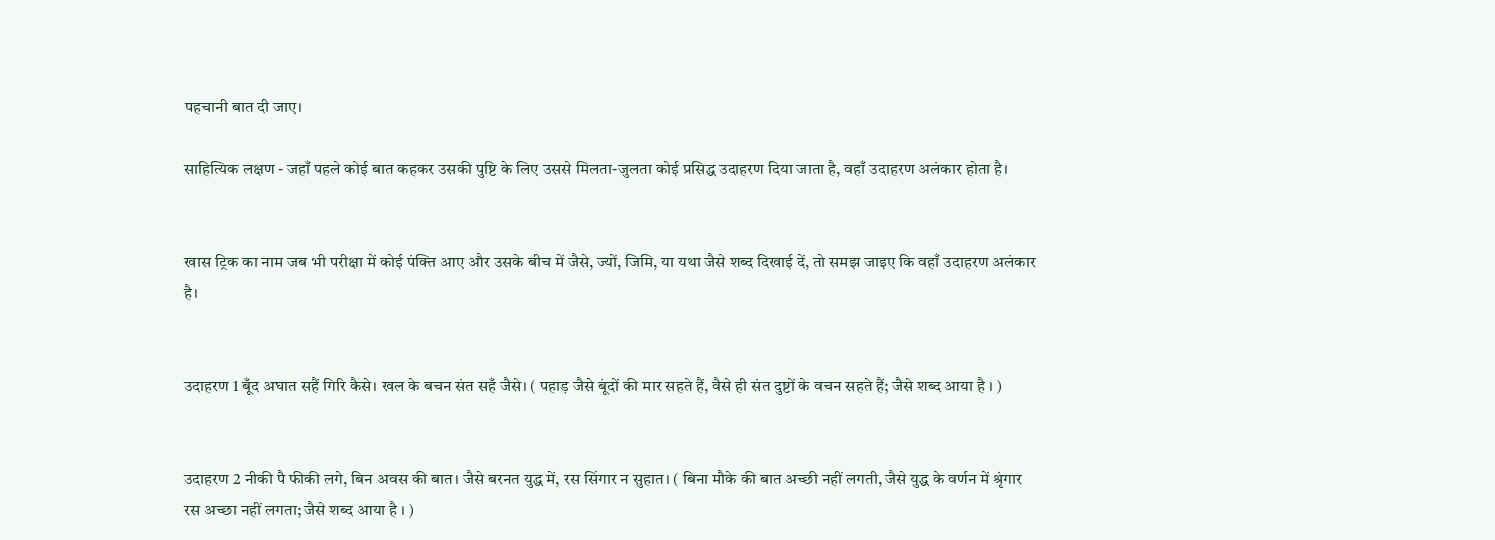पहचानी बात दी जाए।

साहित्यिक लक्षण - जहाँ पहले कोई बात कहकर उसकी पुष्टि के लिए उससे मिलता-जुलता कोई प्रसिद्ध उदाहरण दिया जाता है, वहाँ उदाहरण अलंकार होता है।


खास ट्रिक का नाम जब भी परीक्षा में कोई पंक्ति आए और उसके बीच में जैसे, ज्यों, जिमि, या यथा जैसे शब्द दिखाई दें, तो समझ जाइए कि वहाँ उदाहरण अलंकार है।


उदाहरण 1 बूँद अघात सहैं गिरि कैसे। खल के बचन संत सहँ जैसे। ( पहाड़ जैसे बूंदों की मार सहते हैं, वैसे ही संत दुष्टों के वचन सहते हैं; जैसे शब्द आया है । )


उदाहरण 2 नीकी पै फीकी लगे, बिन अवस की बात। जैसे बरनत युद्ध में, रस सिंगार न सुहात। ( बिना मौके की बात अच्छी नहीं लगती, जैसे युद्ध के वर्णन में श्रृंगार रस अच्छा नहीं लगता; जैसे शब्द आया है । )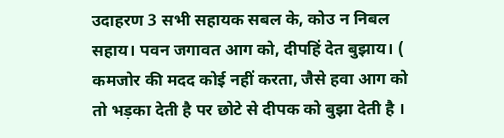उदाहरण 3 सभी सहायक सबल के, कोउ न निबल सहाय। पवन जगावत आग को, दीपहिं देत बुझाय। ( कमजोर की मदद कोई नहीं करता, जैसे हवा आग को तो भड़का देती है पर छोटे से दीपक को बुझा देती है ।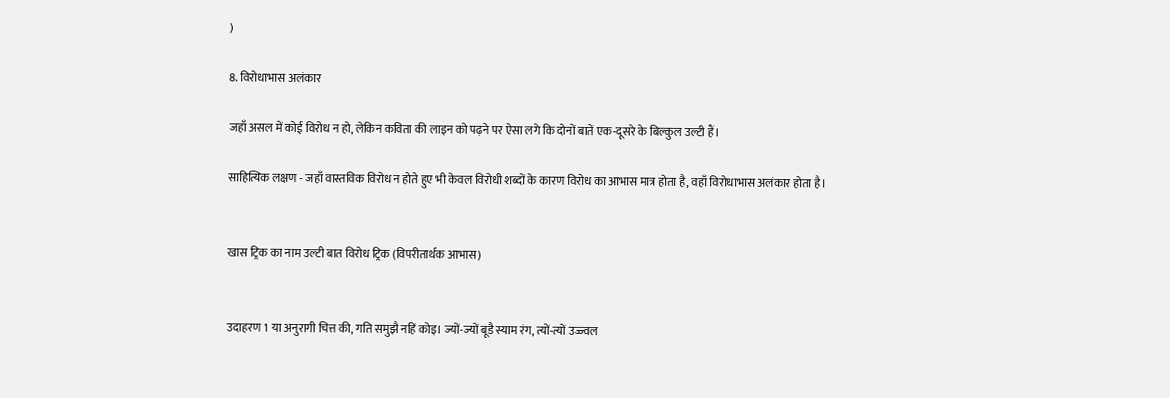)

8. विरोधाभास अलंकार

जहाँ असल में कोई विरोध न हो, लेकिन कविता की लाइन को पढ़ने पर ऐसा लगे कि दोनों बातें एक-दूसरे के बिल्कुल उल्टी हैं।

साहित्यिक लक्षण - जहाँ वास्तविक विरोध न होते हुए भी केवल विरोधी शब्दों के कारण विरोध का आभास मात्र होता है, वहाँ विरोधाभास अलंकार होता है।


खास ट्रिक का नाम उल्टी बात विरोध ट्रिक (विपरीतार्थक आभास)


उदाहरण 1 या अनुरागी चित्त की, गति समुझै नहिं कोइ। ज्यों-ज्यों बूडै स्याम रंग, त्यों-त्यों उज्ज्वल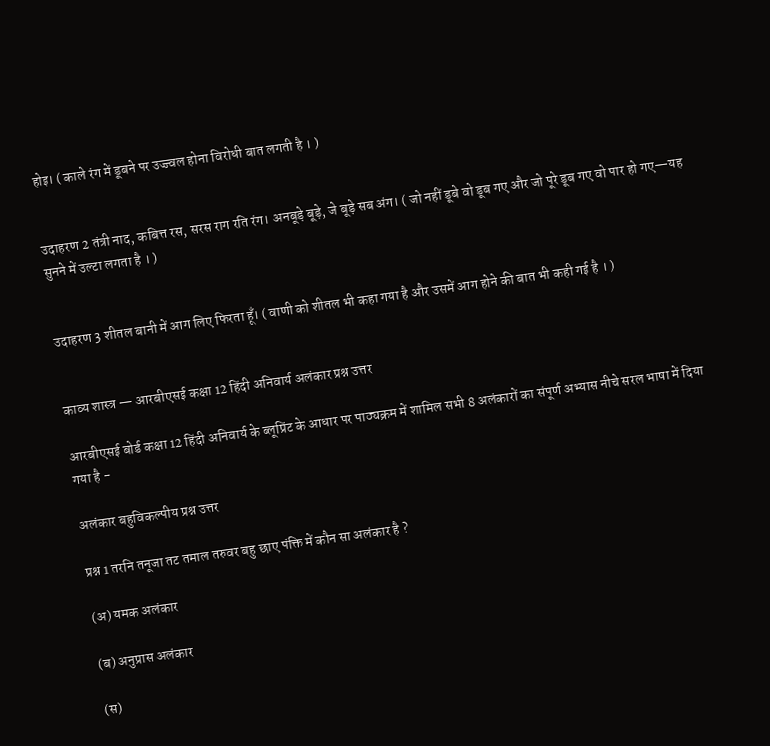होइ। ( काले रंग में डूबने पर उज्ज्वल होना विरोधी बात लगती है । )


उदाहरण 2 तंत्री नाद, कबित्त रस, सरस राग रति रंग। अनबूड़े बूड़े, जे बूड़े सब अंग। ( जो नहीं डूबे वो डूब गए और जो पूरे डूब गए वो पार हो गए—यह सुनने में उल्टा लगता है । )


उदाहरण 3 शीतल बानी में आग लिए फिरता हूँ। ( वाणी को शीतल भी कहा गया है और उसमें आग होने की बात भी कही गई है । )


काव्य शास्त्र — आरबीएसई कक्षा 12 हिंदी अनिवार्य अलंकार प्रश्न उत्तर

आरबीएसई बोर्ड कक्षा 12 हिंदी अनिवार्य के ब्लूप्रिंट के आधार पर पाठ्यक्रम में शामिल सभी 8 अलंकारों का संपूर्ण अभ्यास नीचे सरल भाषा में दिया गया है -

अलंकार बहुविकल्पीय प्रश्न उत्तर

प्रश्न 1 तरनि तनूजा तट तमाल तरुवर बहु छाए पंक्ति में कौन सा अलंकार है ?

(अ) यमक अलंकार

(ब) अनुप्रास अलंकार

(स)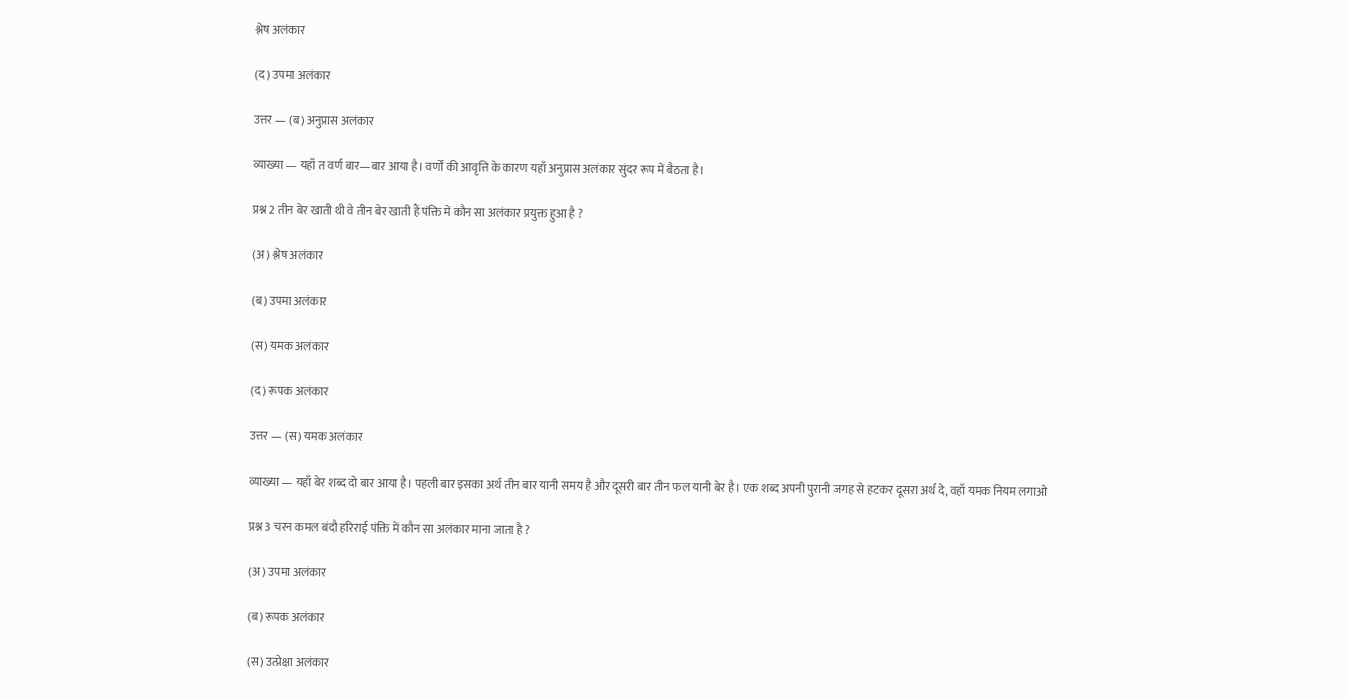श्लेष अलंकार

(द) उपमा अलंकार

उत्तर — (ब) अनुप्रास अलंकार

व्याख्या — यहाँ त वर्ण बार—बार आया है। वर्णों की आवृत्ति के कारण यहाँ अनुप्रास अलंकार सुंदर रूप में बैठता है।

प्रश्न 2 तीन बेर खाती थी वे तीन बेर खाती हैं पंक्ति में कौन सा अलंकार प्रयुक्त हुआ है ?

(अ) श्लेष अलंकार

(ब) उपमा अलंकार

(स) यमक अलंकार

(द) रूपक अलंकार

उत्तर — (स) यमक अलंकार

व्याख्या — यहाँ बेर शब्द दो बार आया है। पहली बार इसका अर्थ तीन बार यानी समय है और दूसरी बार तीन फल यानी बेर है। एक शब्द अपनी पुरानी जगह से हटकर दूसरा अर्थ दे, वहाँ यमक नियम लगाओ

प्रश्न 3 चरन कमल बंदौ हरिराई पंक्ति में कौन सा अलंकार माना जाता है ?

(अ) उपमा अलंकार

(ब) रूपक अलंकार

(स) उत्प्रेक्षा अलंकार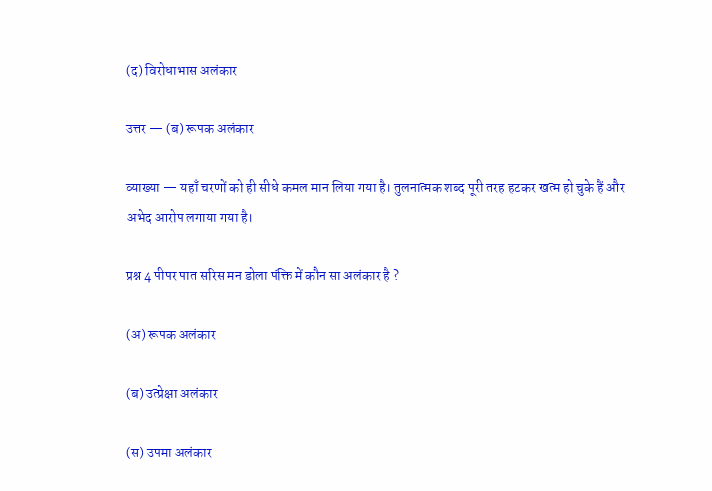(द) विरोधाभास अलंकार

उत्तर — (ब) रूपक अलंकार

व्याख्या — यहाँ चरणों को ही सीधे कमल मान लिया गया है। तुलनात्मक शब्द पूरी तरह हटकर खत्म हो चुके हैं और अभेद आरोप लगाया गया है।

प्रश्न 4 पीपर पात सरिस मन डोला पंक्ति में कौन सा अलंकार है ?

(अ) रूपक अलंकार

(ब) उत्प्रेक्षा अलंकार

(स) उपमा अलंकार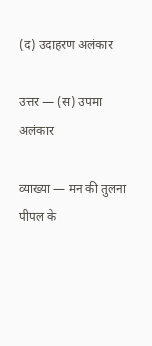(द) उदाहरण अलंकार

उत्तर — (स) उपमा अलंकार

व्याख्या — मन की तुलना पीपल के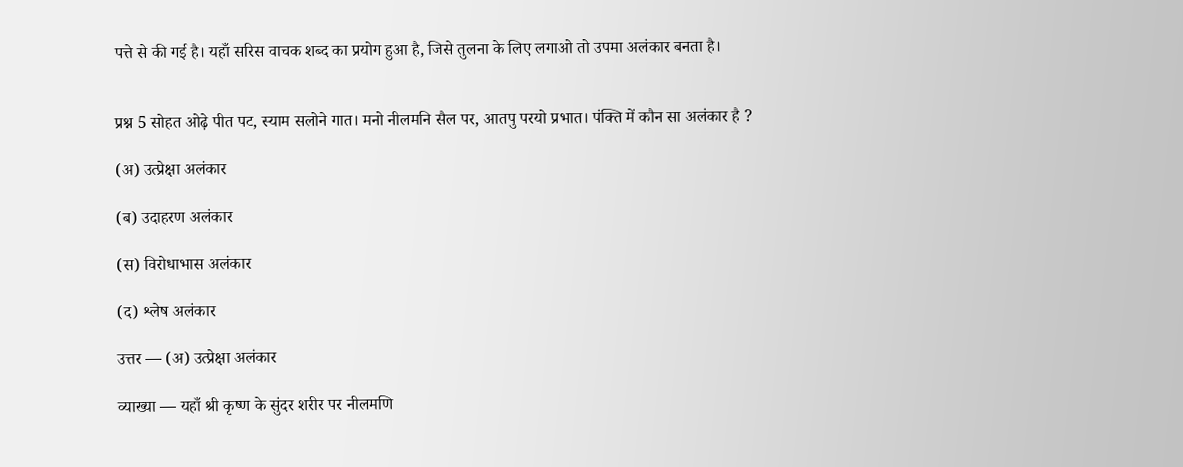पत्ते से की गई है। यहाँ सरिस वाचक शब्द का प्रयोग हुआ है, जिसे तुलना के लिए लगाओ तो उपमा अलंकार बनता है।


प्रश्न 5 सोहत ओढ़े पीत पट, स्याम सलोने गात। मनो नीलमनि सैल पर, आतपु परयो प्रभात। पंक्ति में कौन सा अलंकार है ?

(अ) उत्प्रेक्षा अलंकार

(ब) उदाहरण अलंकार

(स) विरोधाभास अलंकार

(द) श्लेष अलंकार

उत्तर — (अ) उत्प्रेक्षा अलंकार

व्याख्या — यहाँ श्री कृष्ण के सुंदर शरीर पर नीलमणि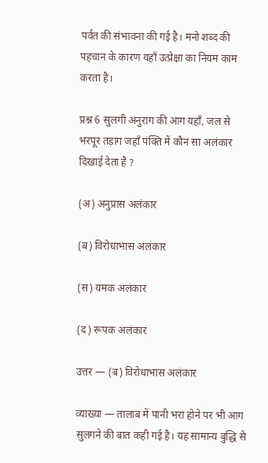पर्वत की संभावना की गई है। मनो शब्द की पहचान के कारण यहाँ उत्प्रेक्षा का नियम काम करता है।

प्रश्न 6 सुलगी अनुराग की आग यहाँ, जल से भरपूर तड़ाग जहाँ पंक्ति में कौन सा अलंकार दिखाई देता है ?

(अ) अनुप्रास अलंकार

(ब) विरोधाभास अलंकार

(स) यमक अलंकार

(द) रूपक अलंकार

उत्तर — (ब) विरोधाभास अलंकार

व्याख्या — तालाब में पानी भरा होने पर भी आग सुलगने की बात कही गई है। यह सामान्य बुद्धि से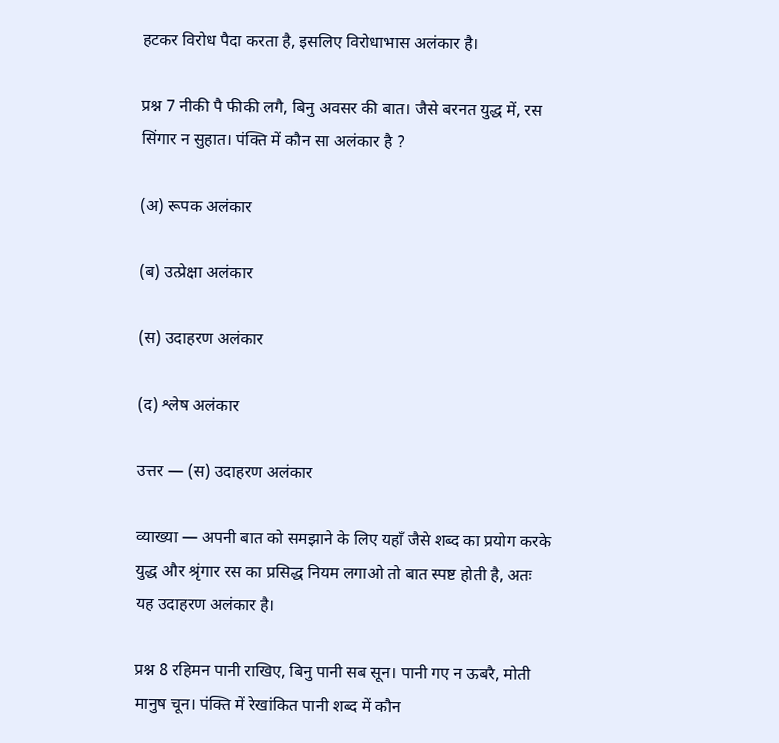हटकर विरोध पैदा करता है, इसलिए विरोधाभास अलंकार है।

प्रश्न 7 नीकी पै फीकी लगै, बिनु अवसर की बात। जैसे बरनत युद्ध में, रस सिंगार न सुहात। पंक्ति में कौन सा अलंकार है ?

(अ) रूपक अलंकार

(ब) उत्प्रेक्षा अलंकार

(स) उदाहरण अलंकार

(द) श्लेष अलंकार

उत्तर — (स) उदाहरण अलंकार

व्याख्या — अपनी बात को समझाने के लिए यहाँ जैसे शब्द का प्रयोग करके युद्ध और श्रृंगार रस का प्रसिद्ध नियम लगाओ तो बात स्पष्ट होती है, अतः यह उदाहरण अलंकार है।

प्रश्न 8 रहिमन पानी राखिए, बिनु पानी सब सून। पानी गए न ऊबरै, मोती मानुष चून। पंक्ति में रेखांकित पानी शब्द में कौन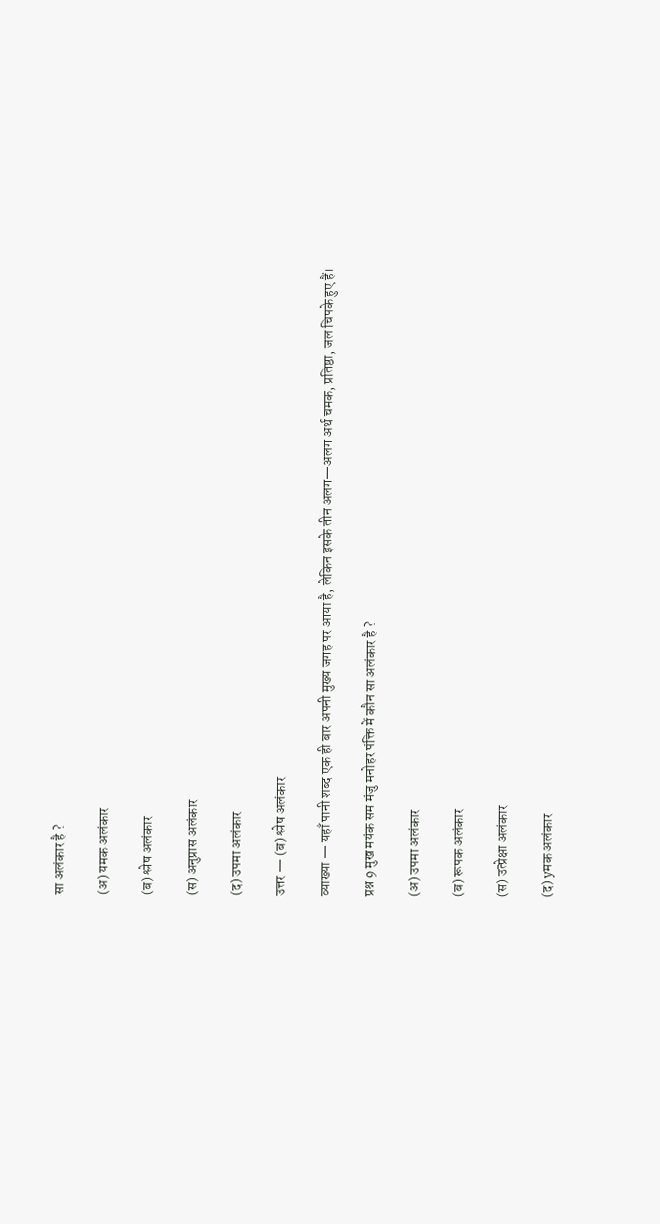सा अलंकार है ?

(अ) यमक अलंकार

(ब) श्लेष अलंकार

(स) अनुप्रास अलंकार

(द) उपमा अलंकार

उत्तर — (ब) श्लेष अलंकार

व्याख्या — यहाँ पानी शब्द एक ही बार अपनी मुख्य जगह पर आया है, लेकिन इसके तीन अलग—अलग अर्थ चमक, प्रतिष्ठा, जल चिपके हुए हैं।

प्रश्न 9 मुख मयंक सम मंजु मनोहर पंक्ति में कौन सा अलंकार है ?

(अ) उपमा अलंकार

(ब) रूपक अलंकार

(स) उत्प्रेक्षा अलंकार

(द) yमक अलंकार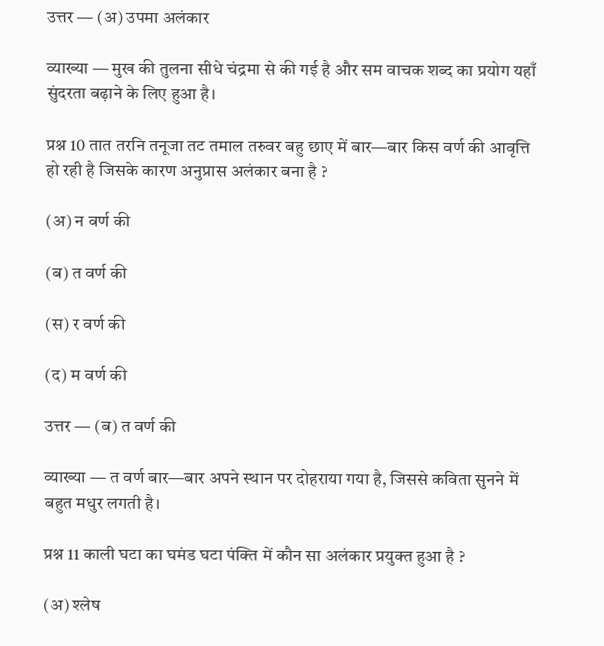उत्तर — (अ) उपमा अलंकार

व्याख्या — मुख की तुलना सीधे चंद्रमा से की गई है और सम वाचक शब्द का प्रयोग यहाँ सुंदरता बढ़ाने के लिए हुआ है।

प्रश्न 10 तात तरनि तनूजा तट तमाल तरुवर बहु छाए में बार—बार किस वर्ण की आवृत्ति हो रही है जिसके कारण अनुप्रास अलंकार बना है ?

(अ) न वर्ण की

(ब) त वर्ण की

(स) र वर्ण की

(द) म वर्ण की

उत्तर — (ब) त वर्ण की

व्याख्या — त वर्ण बार—बार अपने स्थान पर दोहराया गया है, जिससे कविता सुनने में बहुत मधुर लगती है।

प्रश्न 11 काली घटा का घमंड घटा पंक्ति में कौन सा अलंकार प्रयुक्त हुआ है ?

(अ) श्लेष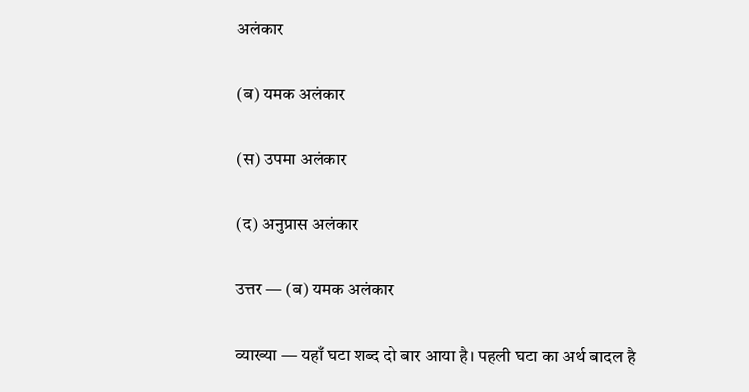अलंकार

(ब) यमक अलंकार

(स) उपमा अलंकार

(द) अनुप्रास अलंकार

उत्तर — (ब) यमक अलंकार

व्याख्या — यहाँ घटा शब्द दो बार आया है। पहली घटा का अर्थ बादल है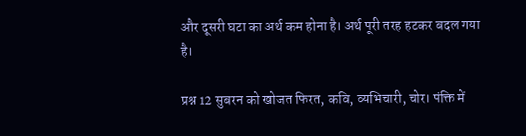और दूसरी घटा का अर्थ कम होना है। अर्थ पूरी तरह हटकर बदल गया है।

प्रश्न 12 सुबरन को खोजत फिरत, कवि, व्यभिचारी, चोर। पंक्ति में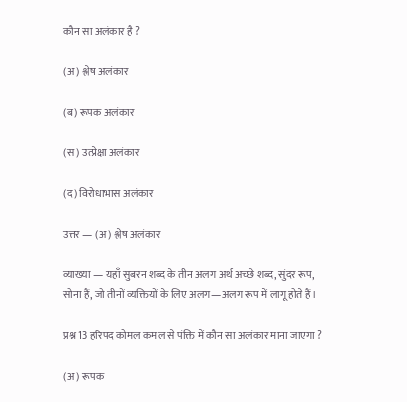कौन सा अलंकार है ?

(अ) श्लेष अलंकार

(ब) रूपक अलंकार

(स) उत्प्रेक्षा अलंकार

(द) विरोधाभास अलंकार

उत्तर — (अ) श्लेष अलंकार

व्याख्या — यहाँ सुबरन शब्द के तीन अलग अर्थ अच्छे शब्द, सुंदर रूप, सोना हैं, जो तीनों व्यक्तियों के लिए अलग—अलग रूप में लागू होते हैं।

प्रश्न 13 हरिपद कोमल कमल से पंक्ति में कौन सा अलंकार माना जाएगा ?

(अ) रूपक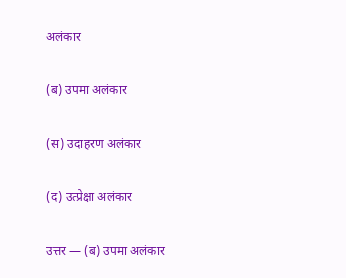अलंकार

(ब) उपमा अलंकार

(स) उदाहरण अलंकार

(द) उत्प्रेक्षा अलंकार

उत्तर — (ब) उपमा अलंकार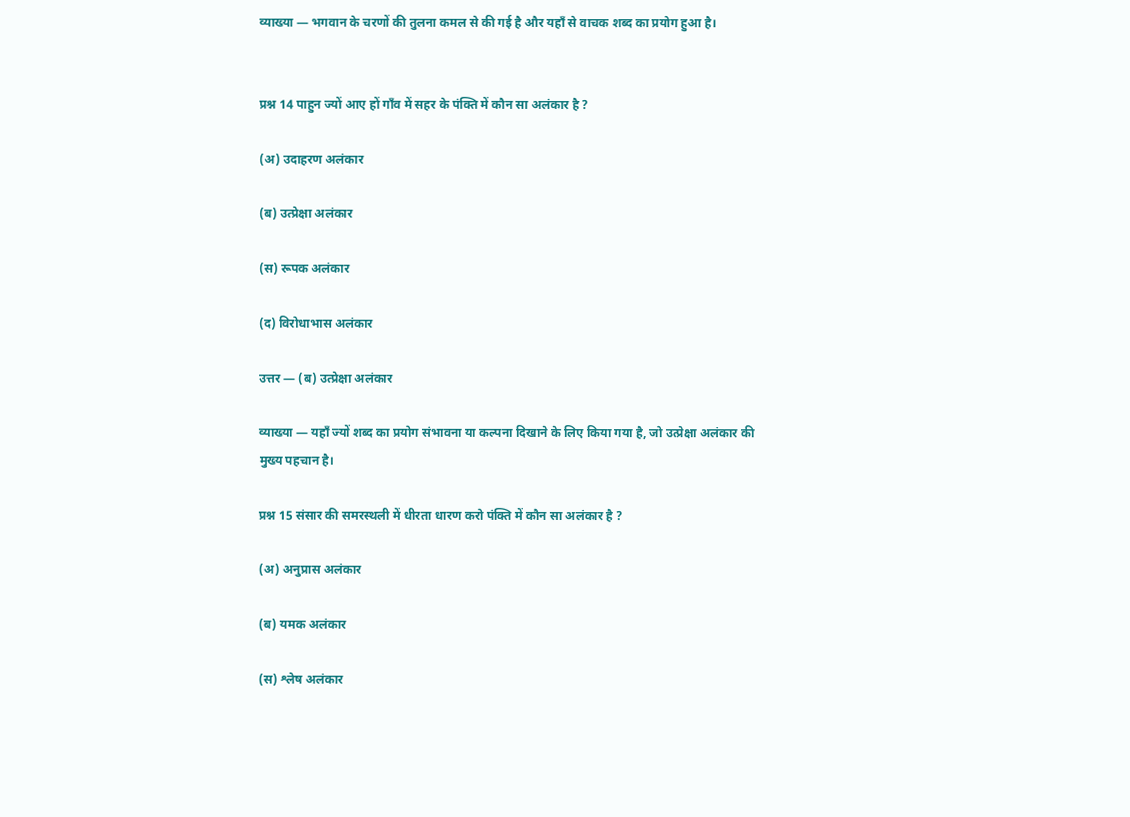व्याख्या — भगवान के चरणों की तुलना कमल से की गई है और यहाँ से वाचक शब्द का प्रयोग हुआ है।


प्रश्न 14 पाहुन ज्यों आए हों गाँव में सहर के पंक्ति में कौन सा अलंकार है ?

(अ) उदाहरण अलंकार

(ब) उत्प्रेक्षा अलंकार

(स) रूपक अलंकार

(द) विरोधाभास अलंकार

उत्तर — (ब) उत्प्रेक्षा अलंकार

व्याख्या — यहाँ ज्यों शब्द का प्रयोग संभावना या कल्पना दिखाने के लिए किया गया है, जो उत्प्रेक्षा अलंकार की मुख्य पहचान है।

प्रश्न 15 संसार की समरस्थली में धीरता धारण करो पंक्ति में कौन सा अलंकार है ?

(अ) अनुप्रास अलंकार

(ब) यमक अलंकार

(स) श्लेष अलंकार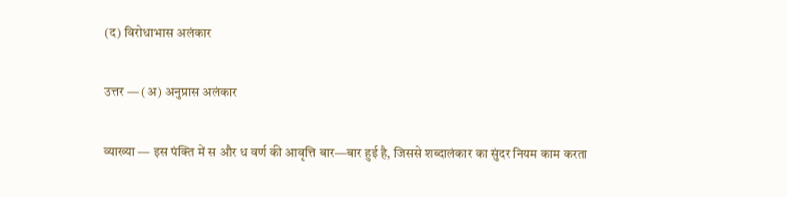(द) विरोधाभास अलंकार

उत्तर — (अ) अनुप्रास अलंकार

व्याख्या — इस पंक्ति में स और ध वर्ण की आवृत्ति बार—बार हुई है, जिससे शब्दालंकार का सुंदर नियम काम करता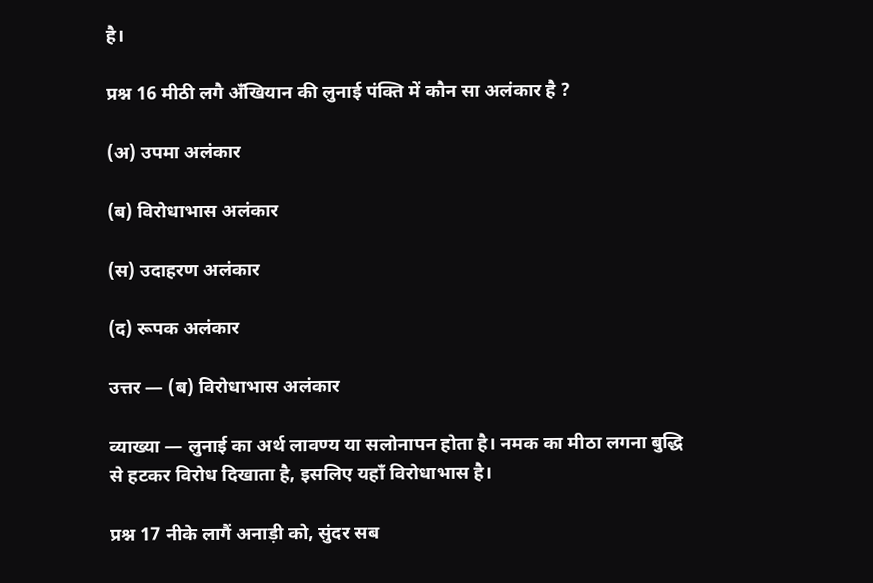है।

प्रश्न 16 मीठी लगै अँखियान की लुनाई पंक्ति में कौन सा अलंकार है ?

(अ) उपमा अलंकार

(ब) विरोधाभास अलंकार

(स) उदाहरण अलंकार

(द) रूपक अलंकार

उत्तर — (ब) विरोधाभास अलंकार

व्याख्या — लुनाई का अर्थ लावण्य या सलोनापन होता है। नमक का मीठा लगना बुद्धि से हटकर विरोध दिखाता है, इसलिए यहाँ विरोधाभास है।

प्रश्न 17 नीके लागैं अनाड़ी को, सुंदर सब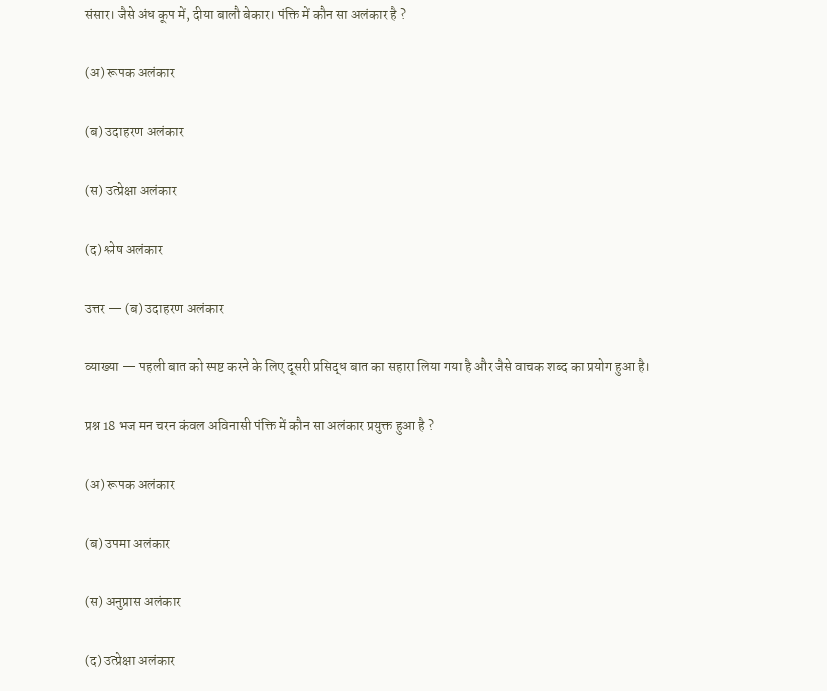संसार। जैसे अंध कूप में, दीया बालौ बेकार। पंक्ति में कौन सा अलंकार है ?

(अ) रूपक अलंकार

(ब) उदाहरण अलंकार

(स) उत्प्रेक्षा अलंकार

(द) श्लेष अलंकार

उत्तर — (ब) उदाहरण अलंकार

व्याख्या — पहली बात को स्पष्ट करने के लिए दूसरी प्रसिद्ध बात का सहारा लिया गया है और जैसे वाचक शब्द का प्रयोग हुआ है।

प्रश्न 18 भज मन चरन कंवल अविनासी पंक्ति में कौन सा अलंकार प्रयुक्त हुआ है ?

(अ) रूपक अलंकार

(ब) उपमा अलंकार

(स) अनुप्रास अलंकार

(द) उत्प्रेक्षा अलंकार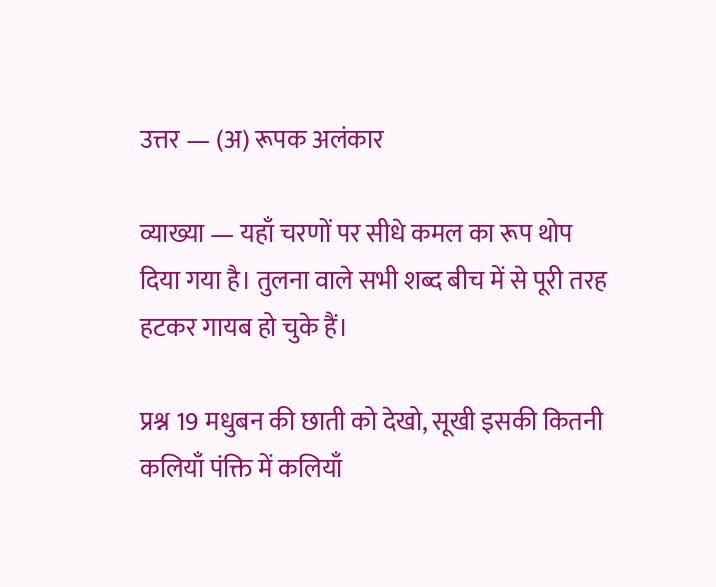उत्तर — (अ) रूपक अलंकार

व्याख्या — यहाँ चरणों पर सीधे कमल का रूप थोप दिया गया है। तुलना वाले सभी शब्द बीच में से पूरी तरह हटकर गायब हो चुके हैं।

प्रश्न 19 मधुबन की छाती को देखो, सूखी इसकी कितनी कलियाँ पंक्ति में कलियाँ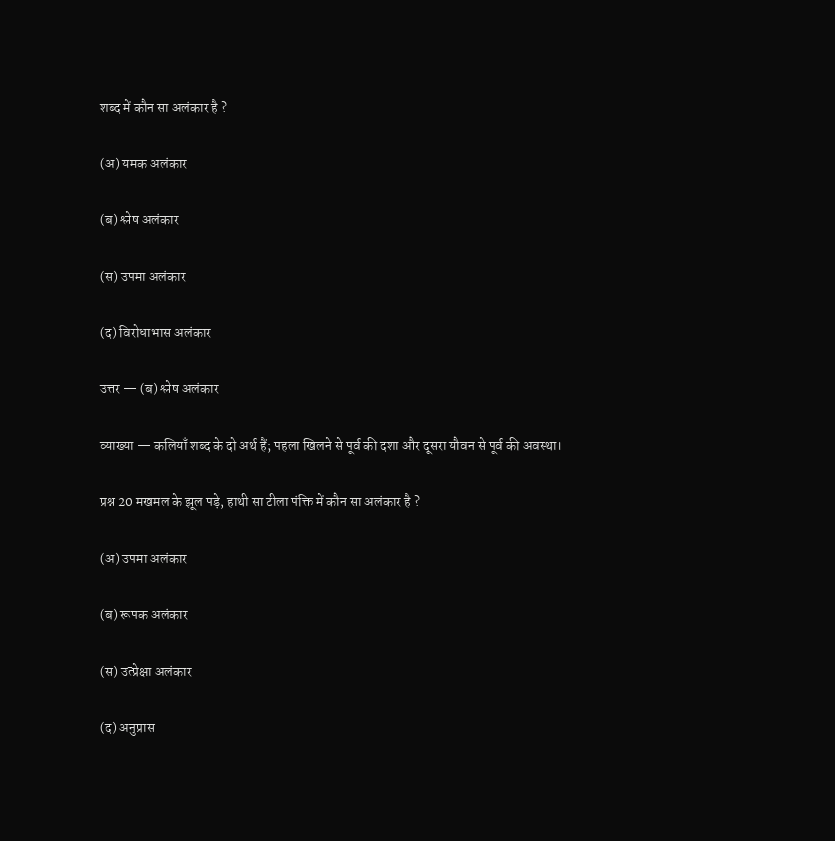शब्द में कौन सा अलंकार है ?

(अ) यमक अलंकार

(ब) श्लेष अलंकार

(स) उपमा अलंकार

(द) विरोधाभास अलंकार

उत्तर — (ब) श्लेष अलंकार

व्याख्या — कलियाँ शब्द के दो अर्थ हैं; पहला खिलने से पूर्व की दशा और दूसरा यौवन से पूर्व की अवस्था।

प्रश्न 20 मखमल के झूल पड़े, हाथी सा टीला पंक्ति में कौन सा अलंकार है ?

(अ) उपमा अलंकार

(ब) रूपक अलंकार

(स) उत्प्रेक्षा अलंकार

(द) अनुप्रास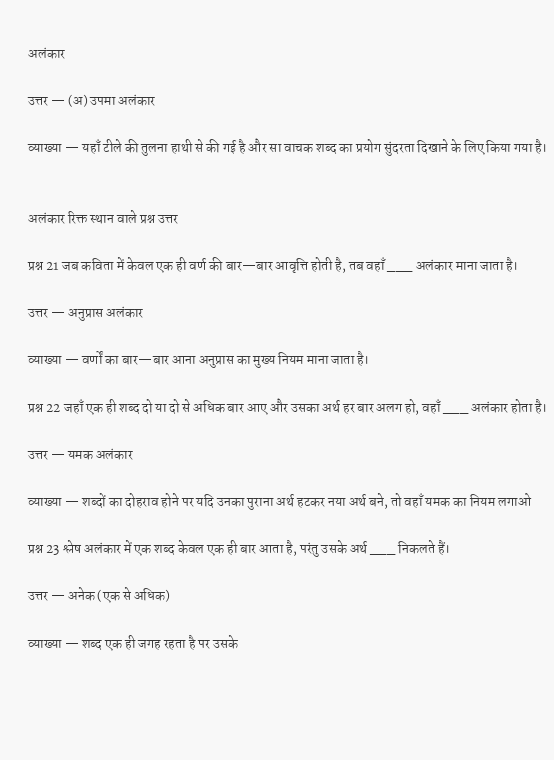अलंकार

उत्तर — (अ) उपमा अलंकार

व्याख्या — यहाँ टीले की तुलना हाथी से की गई है और सा वाचक शब्द का प्रयोग सुंदरता दिखाने के लिए किया गया है।


अलंकार रिक्त स्थान वाले प्रश्न उत्तर

प्रश्न 21 जब कविता में केवल एक ही वर्ण की बार—बार आवृत्ति होती है, तब वहाँ ___ अलंकार माना जाता है।

उत्तर — अनुप्रास अलंकार

व्याख्या — वर्णों का बार—बार आना अनुप्रास का मुख्य नियम माना जाता है।

प्रश्न 22 जहाँ एक ही शब्द दो या दो से अधिक बार आए और उसका अर्थ हर बार अलग हो, वहाँ ___ अलंकार होता है।

उत्तर — यमक अलंकार

व्याख्या — शब्दों का दोहराव होने पर यदि उनका पुराना अर्थ हटकर नया अर्थ बने, तो वहाँ यमक का नियम लगाओ

प्रश्न 23 श्लेष अलंकार में एक शब्द केवल एक ही बार आता है, परंतु उसके अर्थ ___ निकलते हैं।

उत्तर — अनेक (एक से अधिक)

व्याख्या — शब्द एक ही जगह रहता है पर उसके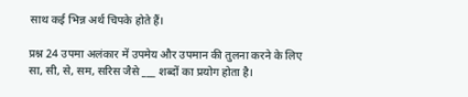साथ कई भिन्न अर्थ चिपके होते हैं।

प्रश्न 24 उपमा अलंकार में उपमेय और उपमान की तुलना करने के लिए सा, सी, से, सम, सरिस जैसे ___ शब्दों का प्रयोग होता है।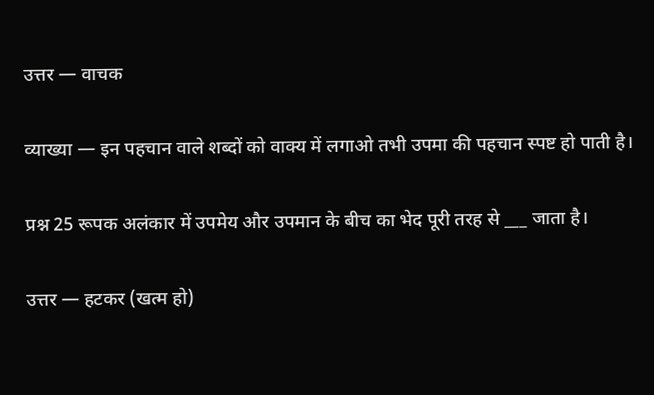उत्तर — वाचक

व्याख्या — इन पहचान वाले शब्दों को वाक्य में लगाओ तभी उपमा की पहचान स्पष्ट हो पाती है।

प्रश्न 25 रूपक अलंकार में उपमेय और उपमान के बीच का भेद पूरी तरह से ___ जाता है।

उत्तर — हटकर (खत्म हो)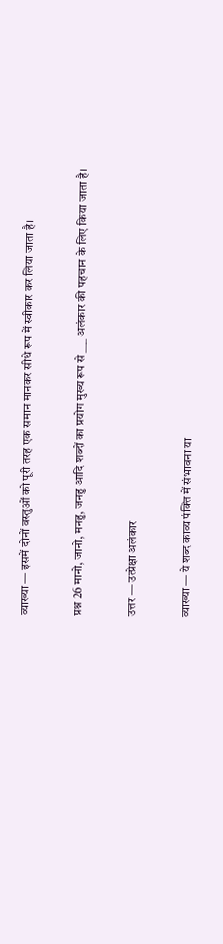व्याख्या — इसमें दोनों वस्तुओं को पूरी तरह एक समान मानकर सीधे रूप में स्वीकार कर लिया जाता है।

प्रश्न 26 मानो, जानो, मनहु, जनहु आदि शब्दों का प्रयोग मुख्य रूप से ___ अलंकार की पहचान के लिए किया जाता है।

उत्तर — उत्प्रेक्षा अलंकार

व्याख्या — ये शब्द काव्य पंक्ति में संभावना या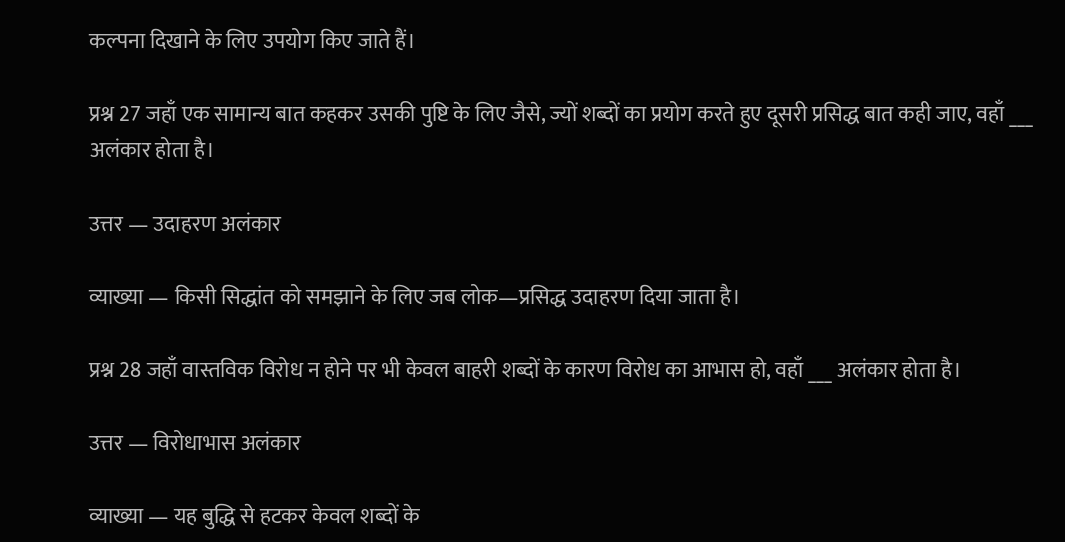कल्पना दिखाने के लिए उपयोग किए जाते हैं।

प्रश्न 27 जहाँ एक सामान्य बात कहकर उसकी पुष्टि के लिए जैसे, ज्यों शब्दों का प्रयोग करते हुए दूसरी प्रसिद्ध बात कही जाए, वहाँ ___ अलंकार होता है।

उत्तर — उदाहरण अलंकार

व्याख्या — किसी सिद्धांत को समझाने के लिए जब लोक—प्रसिद्ध उदाहरण दिया जाता है।

प्रश्न 28 जहाँ वास्तविक विरोध न होने पर भी केवल बाहरी शब्दों के कारण विरोध का आभास हो, वहाँ ___ अलंकार होता है।

उत्तर — विरोधाभास अलंकार

व्याख्या — यह बुद्धि से हटकर केवल शब्दों के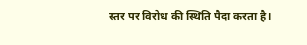स्तर पर विरोध की स्थिति पैदा करता है।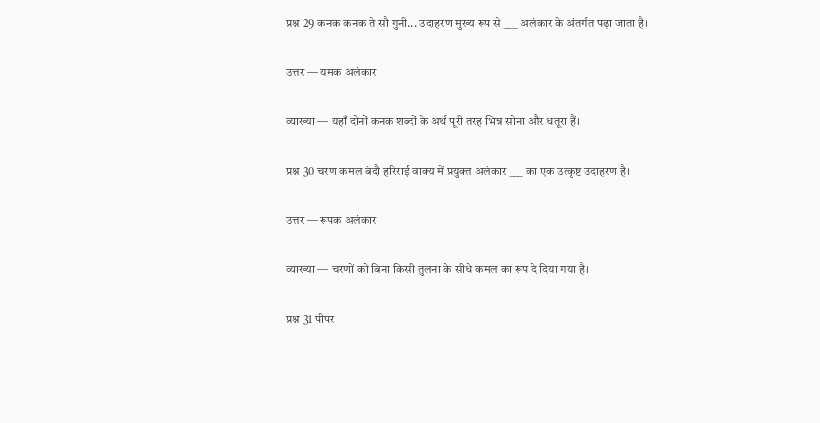प्रश्न 29 कनक कनक ते सौ गुनी... उदाहरण मुख्य रूप से ___ अलंकार के अंतर्गत पढ़ा जाता है।

उत्तर — यमक अलंकार

व्याख्या — यहाँ दोनों कनक शब्दों के अर्थ पूरी तरह भिन्न सोना और धतूरा हैं।

प्रश्न 30 चरण कमल बंदौ हरिराई वाक्य में प्रयुक्त अलंकार ___ का एक उत्कृष्ट उदाहरण है।

उत्तर — रूपक अलंकार

व्याख्या — चरणों को बिना किसी तुलना के सीधे कमल का रूप दे दिया गया है।

प्रश्न 31 पीपर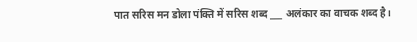पात सरिस मन डोला पंक्ति में सरिस शब्द ___ अलंकार का वाचक शब्द है।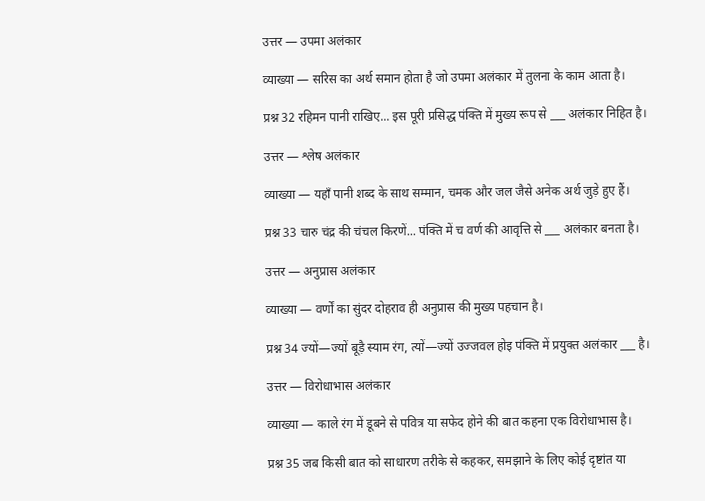उत्तर — उपमा अलंकार

व्याख्या — सरिस का अर्थ समान होता है जो उपमा अलंकार में तुलना के काम आता है।

प्रश्न 32 रहिमन पानी राखिए... इस पूरी प्रसिद्ध पंक्ति में मुख्य रूप से ___ अलंकार निहित है।

उत्तर — श्लेष अलंकार

व्याख्या — यहाँ पानी शब्द के साथ सम्मान, चमक और जल जैसे अनेक अर्थ जुड़े हुए हैं।

प्रश्न 33 चारु चंद्र की चंचल किरणें... पंक्ति में च वर्ण की आवृत्ति से ___ अलंकार बनता है।

उत्तर — अनुप्रास अलंकार

व्याख्या — वर्णों का सुंदर दोहराव ही अनुप्रास की मुख्य पहचान है।

प्रश्न 34 ज्यों—ज्यों बूड़ै स्याम रंग, त्यों—ज्यों उज्जवल होइ पंक्ति में प्रयुक्त अलंकार ___ है।

उत्तर — विरोधाभास अलंकार

व्याख्या — काले रंग में डूबने से पवित्र या सफेद होने की बात कहना एक विरोधाभास है।

प्रश्न 35 जब किसी बात को साधारण तरीके से कहकर, समझाने के लिए कोई दृष्टांत या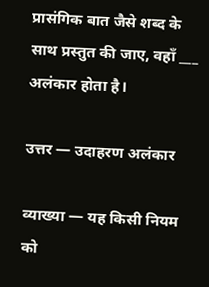प्रासंगिक बात जैसे शब्द के साथ प्रस्तुत की जाए, वहाँ ___ अलंकार होता है।

उत्तर — उदाहरण अलंकार

व्याख्या — यह किसी नियम को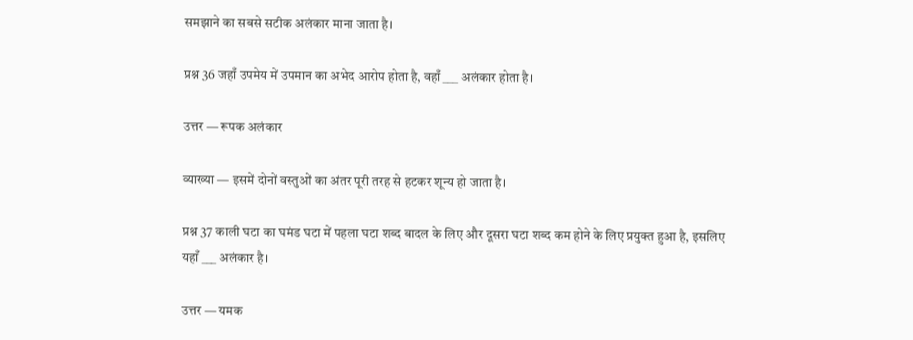समझाने का सबसे सटीक अलंकार माना जाता है।

प्रश्न 36 जहाँ उपमेय में उपमान का अभेद आरोप होता है, वहाँ ___ अलंकार होता है।

उत्तर — रूपक अलंकार

व्याख्या — इसमें दोनों वस्तुओं का अंतर पूरी तरह से हटकर शून्य हो जाता है।

प्रश्न 37 काली घटा का घमंड घटा में पहला घटा शब्द बादल के लिए और दूसरा घटा शब्द कम होने के लिए प्रयुक्त हुआ है, इसलिए यहाँ ___ अलंकार है।

उत्तर — यमक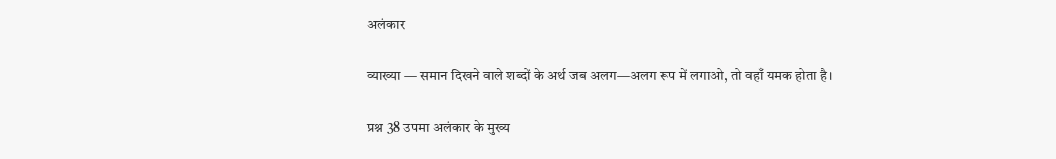अलंकार

व्याख्या — समान दिखने वाले शब्दों के अर्थ जब अलग—अलग रूप में लगाओ, तो वहाँ यमक होता है।

प्रश्न 38 उपमा अलंकार के मुख्य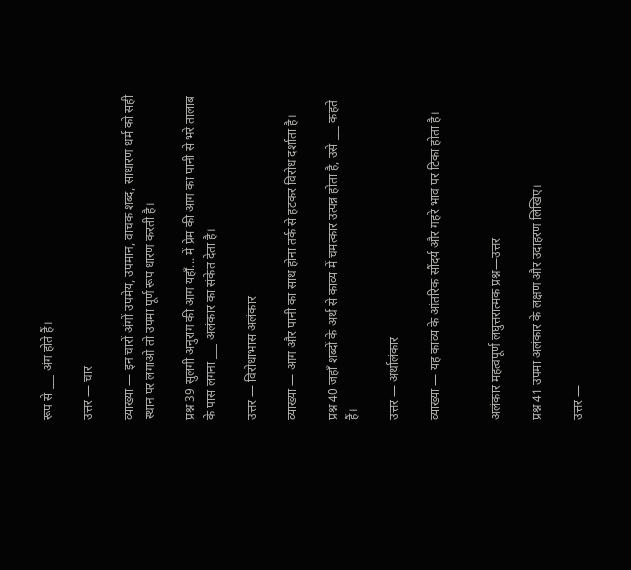रूप से ___ अंग होते हैं।

उत्तर — चार

व्याख्या — इन चारों अंगों उपमेय, उपमान, वाचक शब्द, साधारण धर्म को सही स्थान पर लगाओ तो उपमा पूर्ण रूप धारण करती है।

प्रश्न 39 सुलगी अनुराग की आग यहाँ... में प्रेम की आग का पानी से भरे तालाब के पास लगना ___ अलंकार का संकेत देता है।

उत्तर — विरोधाभास अलंकार

व्याख्या — आग और पानी का साथ होना तर्क से हटकर विरोध दर्शाता है।

प्रश्न 40 जहाँ शब्दों के अर्थ से काव्य में चमत्कार उत्पन्न होता है, उसे ___ कहते हैं।

उत्तर — अर्थालंकार

व्याख्या — यह काव्य के आंतरिक सौंदर्य और गहरे भाव पर टिका होता है।


अलंकार महत्वपूर्ण लघुत्तरात्मक प्रश्न—उत्तर

प्रश्न 41 उपमा अलंकार के लक्षण और उदाहरण लिखिए।

उत्तर —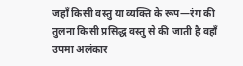जहाँ किसी वस्तु या व्यक्ति के रूप—रंग की तुलना किसी प्रसिद्ध वस्तु से की जाती है वहाँ उपमा अलंकार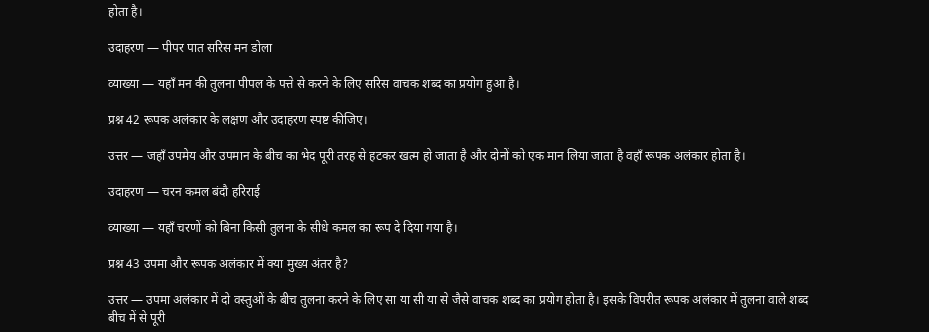होता है।

उदाहरण — पीपर पात सरिस मन डोला

व्याख्या — यहाँ मन की तुलना पीपल के पत्ते से करने के लिए सरिस वाचक शब्द का प्रयोग हुआ है।

प्रश्न 42 रूपक अलंकार के लक्षण और उदाहरण स्पष्ट कीजिए।

उत्तर — जहाँ उपमेय और उपमान के बीच का भेद पूरी तरह से हटकर खत्म हो जाता है और दोनों को एक मान लिया जाता है वहाँ रूपक अलंकार होता है।

उदाहरण — चरन कमल बंदौ हरिराई

व्याख्या — यहाँ चरणों को बिना किसी तुलना के सीधे कमल का रूप दे दिया गया है।

प्रश्न 43 उपमा और रूपक अलंकार में क्या मुख्य अंतर है?

उत्तर — उपमा अलंकार में दो वस्तुओं के बीच तुलना करने के लिए सा या सी या से जैसे वाचक शब्द का प्रयोग होता है। इसके विपरीत रूपक अलंकार में तुलना वाले शब्द बीच में से पूरी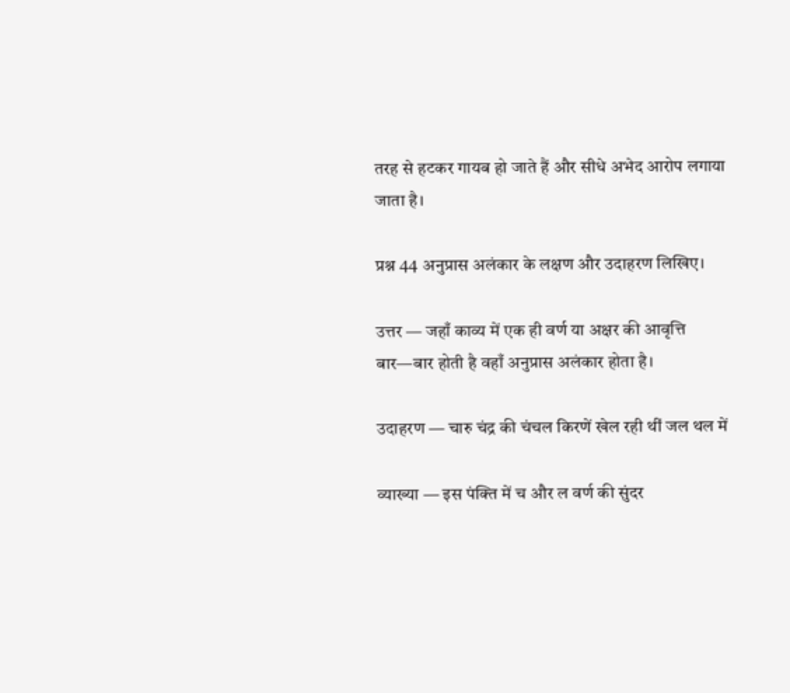तरह से हटकर गायब हो जाते हैं और सीधे अभेद आरोप लगाया जाता है।

प्रश्न 44 अनुप्रास अलंकार के लक्षण और उदाहरण लिखिए।

उत्तर — जहाँ काव्य में एक ही वर्ण या अक्षर की आवृत्ति बार—बार होती है वहाँ अनुप्रास अलंकार होता है।

उदाहरण — चारु चंद्र की चंचल किरणें खेल रही थीं जल थल में

व्याख्या — इस पंक्ति में च और ल वर्ण की सुंदर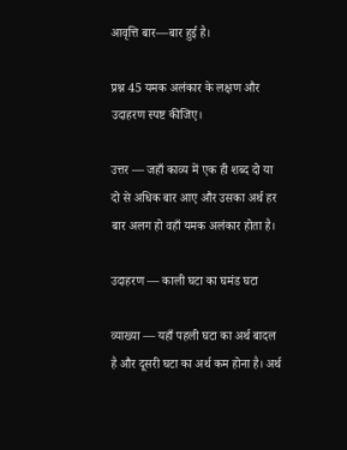आवृत्ति बार—बार हुई है।

प्रश्न 45 यमक अलंकार के लक्षण और उदाहरण स्पष्ट कीजिए।

उत्तर — जहाँ काव्य में एक ही शब्द दो या दो से अधिक बार आए और उसका अर्थ हर बार अलग हो वहाँ यमक अलंकार होता है।

उदाहरण — काली घटा का घमंड घटा

व्याख्या — यहाँ पहली घटा का अर्थ बादल है और दूसरी घटा का अर्थ कम होना है। अर्थ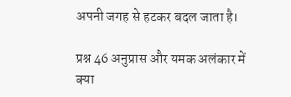अपनी जगह से हटकर बदल जाता है।

प्रश्न 46 अनुप्रास और यमक अलंकार में क्या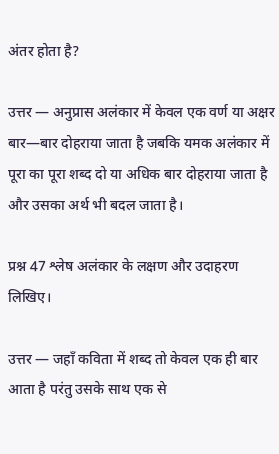अंतर होता है?

उत्तर — अनुप्रास अलंकार में केवल एक वर्ण या अक्षर बार—बार दोहराया जाता है जबकि यमक अलंकार में पूरा का पूरा शब्द दो या अधिक बार दोहराया जाता है और उसका अर्थ भी बदल जाता है।

प्रश्न 47 श्लेष अलंकार के लक्षण और उदाहरण लिखिए।

उत्तर — जहाँ कविता में शब्द तो केवल एक ही बार आता है परंतु उसके साथ एक से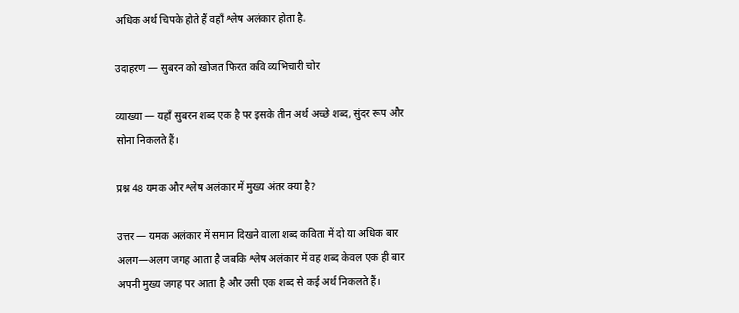अधिक अर्थ चिपके होते हैं वहाँ श्लेष अलंकार होता है。

उदाहरण — सुबरन को खोजत फिरत कवि व्यभिचारी चोर

व्याख्या — यहाँ सुबरन शब्द एक है पर इसके तीन अर्थ अच्छे शब्द, सुंदर रूप और सोना निकलते हैं।

प्रश्न 48 यमक और श्लेष अलंकार में मुख्य अंतर क्या है?

उत्तर — यमक अलंकार में समान दिखने वाला शब्द कविता में दो या अधिक बार अलग—अलग जगह आता है जबकि श्लेष अलंकार में वह शब्द केवल एक ही बार अपनी मुख्य जगह पर आता है और उसी एक शब्द से कई अर्थ निकलते हैं।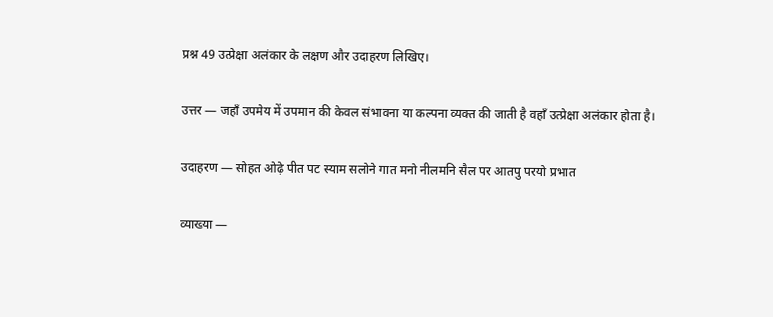प्रश्न 49 उत्प्रेक्षा अलंकार के लक्षण और उदाहरण लिखिए।

उत्तर — जहाँ उपमेय में उपमान की केवल संभावना या कल्पना व्यक्त की जाती है वहाँ उत्प्रेक्षा अलंकार होता है।

उदाहरण — सोहत ओढ़े पीत पट स्याम सलोने गात मनो नीलमनि सैल पर आतपु परयो प्रभात

व्याख्या —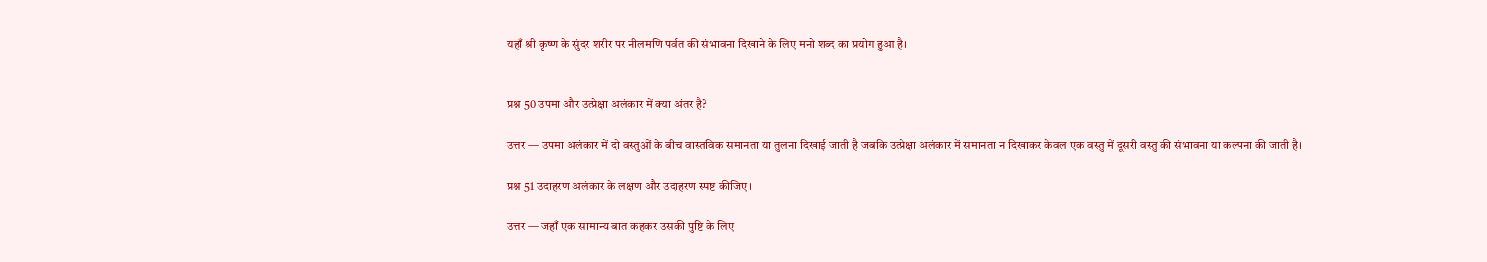यहाँ श्री कृष्ण के सुंदर शरीर पर नीलमणि पर्वत की संभावना दिखाने के लिए मनो शब्द का प्रयोग हुआ है।


प्रश्न 50 उपमा और उत्प्रेक्षा अलंकार में क्या अंतर है?

उत्तर — उपमा अलंकार में दो वस्तुओं के बीच वास्तविक समानता या तुलना दिखाई जाती है जबकि उत्प्रेक्षा अलंकार में समानता न दिखाकर केवल एक वस्तु में दूसरी वस्तु की संभावना या कल्पना की जाती है।

प्रश्न 51 उदाहरण अलंकार के लक्षण और उदाहरण स्पष्ट कीजिए।

उत्तर — जहाँ एक सामान्य बात कहकर उसकी पुष्टि के लिए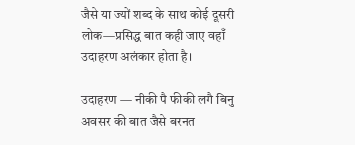जैसे या ज्यों शब्द के साथ कोई दूसरी लोक—प्रसिद्ध बात कही जाए वहाँ उदाहरण अलंकार होता है।

उदाहरण — नीकी पै फीकी लगै बिनु अवसर की बात जैसे बरनत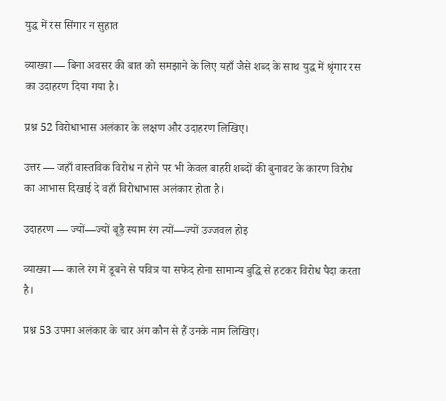युद्ध में रस सिंगार न सुहात

व्याख्या — बिना अवसर की बात को समझाने के लिए यहाँ जैसे शब्द के साथ युद्ध में श्रृंगार रस का उदाहरण दिया गया है।

प्रश्न 52 विरोधाभास अलंकार के लक्षण और उदाहरण लिखिए।

उत्तर — जहाँ वास्तविक विरोध न होने पर भी केवल बाहरी शब्दों की बुनावट के कारण विरोध का आभास दिखाई दे वहाँ विरोधाभास अलंकार होता है।

उदाहरण — ज्यों—ज्यों बूड़ै स्याम रंग त्यों—ज्यों उज्जवल होइ

व्याख्या — काले रंग में डूबने से पवित्र या सफेद होना सामान्य बुद्धि से हटकर विरोध पैदा करता है।

प्रश्न 53 उपमा अलंकार के चार अंग कौन से हैं उनके नाम लिखिए।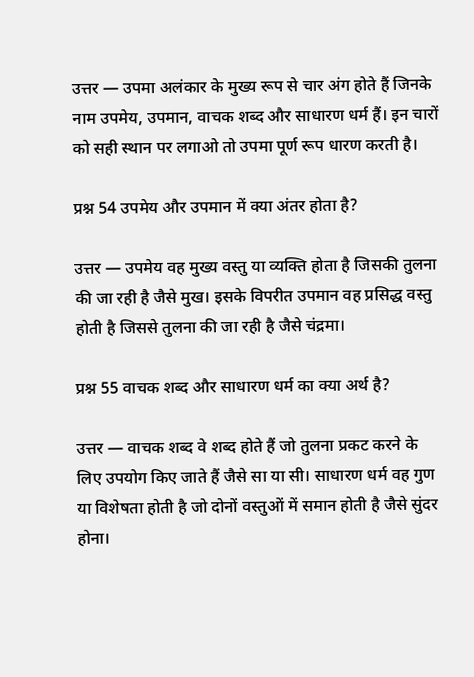उत्तर — उपमा अलंकार के मुख्य रूप से चार अंग होते हैं जिनके नाम उपमेय, उपमान, वाचक शब्द और साधारण धर्म हैं। इन चारों को सही स्थान पर लगाओ तो उपमा पूर्ण रूप धारण करती है।

प्रश्न 54 उपमेय और उपमान में क्या अंतर होता है?

उत्तर — उपमेय वह मुख्य वस्तु या व्यक्ति होता है जिसकी तुलना की जा रही है जैसे मुख। इसके विपरीत उपमान वह प्रसिद्ध वस्तु होती है जिससे तुलना की जा रही है जैसे चंद्रमा।

प्रश्न 55 वाचक शब्द और साधारण धर्म का क्या अर्थ है?

उत्तर — वाचक शब्द वे शब्द होते हैं जो तुलना प्रकट करने के लिए उपयोग किए जाते हैं जैसे सा या सी। साधारण धर्म वह गुण या विशेषता होती है जो दोनों वस्तुओं में समान होती है जैसे सुंदर होना।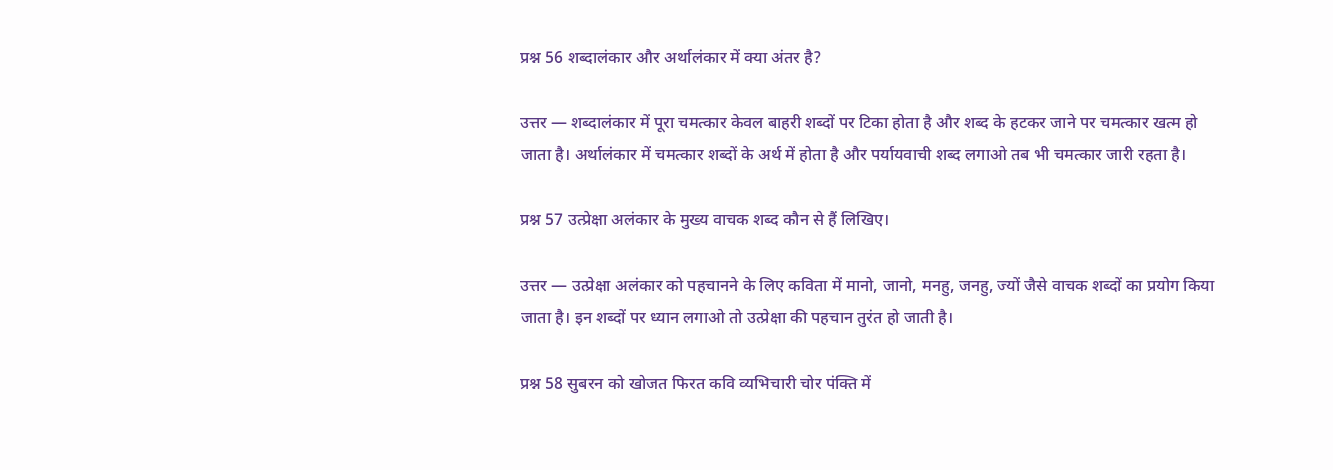प्रश्न 56 शब्दालंकार और अर्थालंकार में क्या अंतर है?

उत्तर — शब्दालंकार में पूरा चमत्कार केवल बाहरी शब्दों पर टिका होता है और शब्द के हटकर जाने पर चमत्कार खत्म हो जाता है। अर्थालंकार में चमत्कार शब्दों के अर्थ में होता है और पर्यायवाची शब्द लगाओ तब भी चमत्कार जारी रहता है।

प्रश्न 57 उत्प्रेक्षा अलंकार के मुख्य वाचक शब्द कौन से हैं लिखिए।

उत्तर — उत्प्रेक्षा अलंकार को पहचानने के लिए कविता में मानो, जानो, मनहु, जनहु, ज्यों जैसे वाचक शब्दों का प्रयोग किया जाता है। इन शब्दों पर ध्यान लगाओ तो उत्प्रेक्षा की पहचान तुरंत हो जाती है।

प्रश्न 58 सुबरन को खोजत फिरत कवि व्यभिचारी चोर पंक्ति में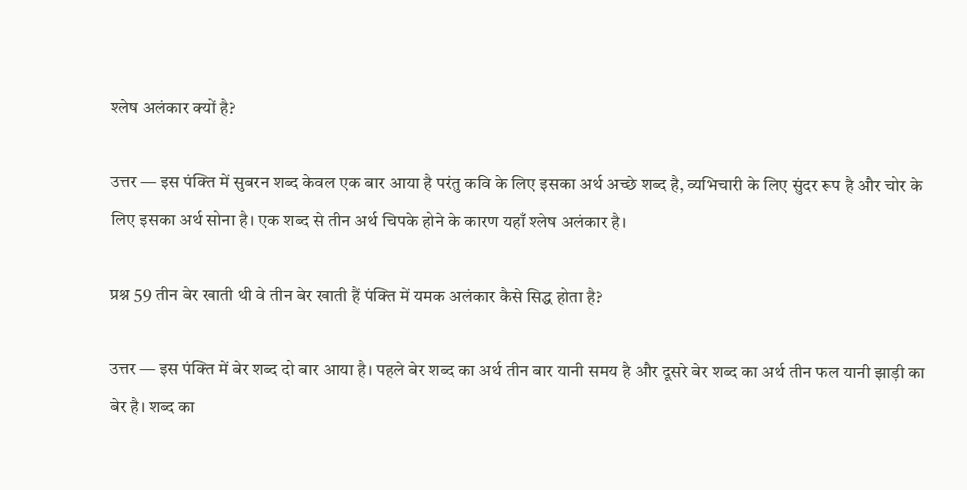श्लेष अलंकार क्यों है?

उत्तर — इस पंक्ति में सुबरन शब्द केवल एक बार आया है परंतु कवि के लिए इसका अर्थ अच्छे शब्द है, व्यभिचारी के लिए सुंदर रूप है और चोर के लिए इसका अर्थ सोना है। एक शब्द से तीन अर्थ चिपके होने के कारण यहाँ श्लेष अलंकार है।

प्रश्न 59 तीन बेर खाती थी वे तीन बेर खाती हैं पंक्ति में यमक अलंकार कैसे सिद्ध होता है?

उत्तर — इस पंक्ति में बेर शब्द दो बार आया है। पहले बेर शब्द का अर्थ तीन बार यानी समय है और दूसरे बेर शब्द का अर्थ तीन फल यानी झाड़ी का बेर है। शब्द का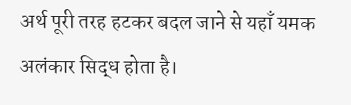अर्थ पूरी तरह हटकर बदल जाने से यहाँ यमक अलंकार सिद्ध होता है।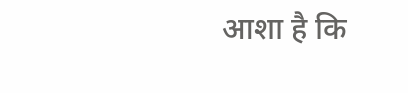आशा है कि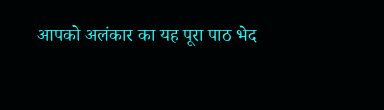आपको अलंकार का यह पूरा पाठ भेद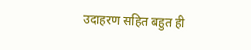उदाहरण सहित बहुत ही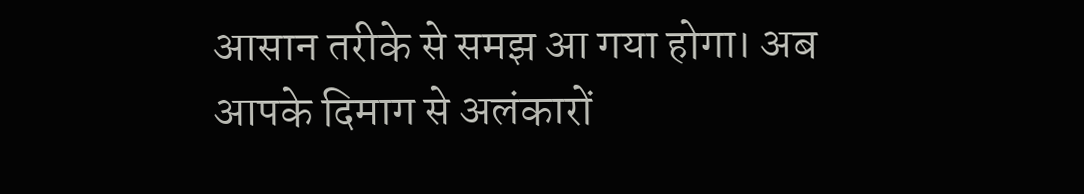आसान तरीके से समझ आ गया होगा। अब आपके दिमाग से अलंकारों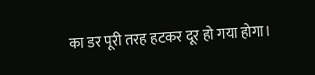का डर पूरी तरह हटकर दूर हो गया होगा।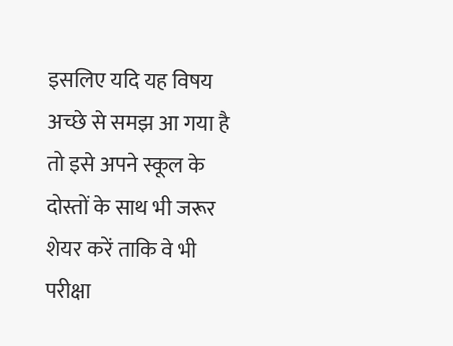इसलिए यदि यह विषय अच्छे से समझ आ गया है तो इसे अपने स्कूल के दोस्तों के साथ भी जरूर शेयर करें ताकि वे भी परीक्षा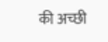की अच्छी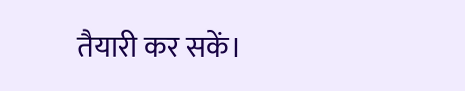तैयारी कर सकें।